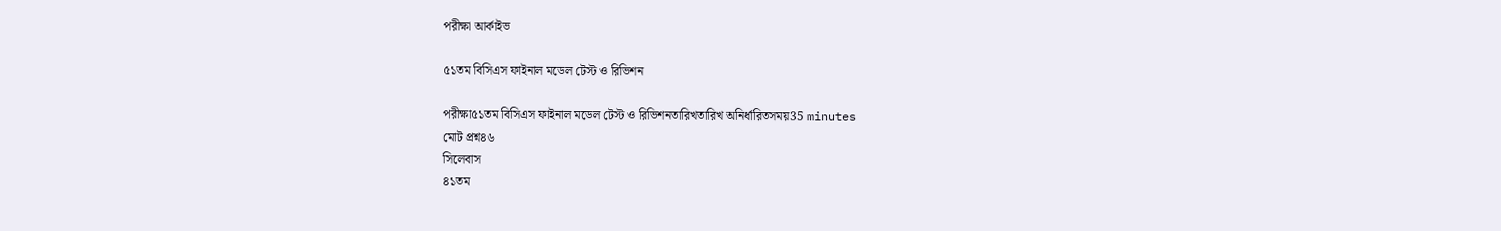পরীক্ষা আর্কাইভ

৫১তম বিসিএস ফাইনাল মডেল টেস্ট ও রিভিশন

পরীক্ষা৫১তম বিসিএস ফাইনাল মডেল টেস্ট ও রিভিশনতারিখতারিখ অনির্ধারিতসময়35 minutes
মোট প্রশ্ন৪৬
সিলেবাস
৪১তম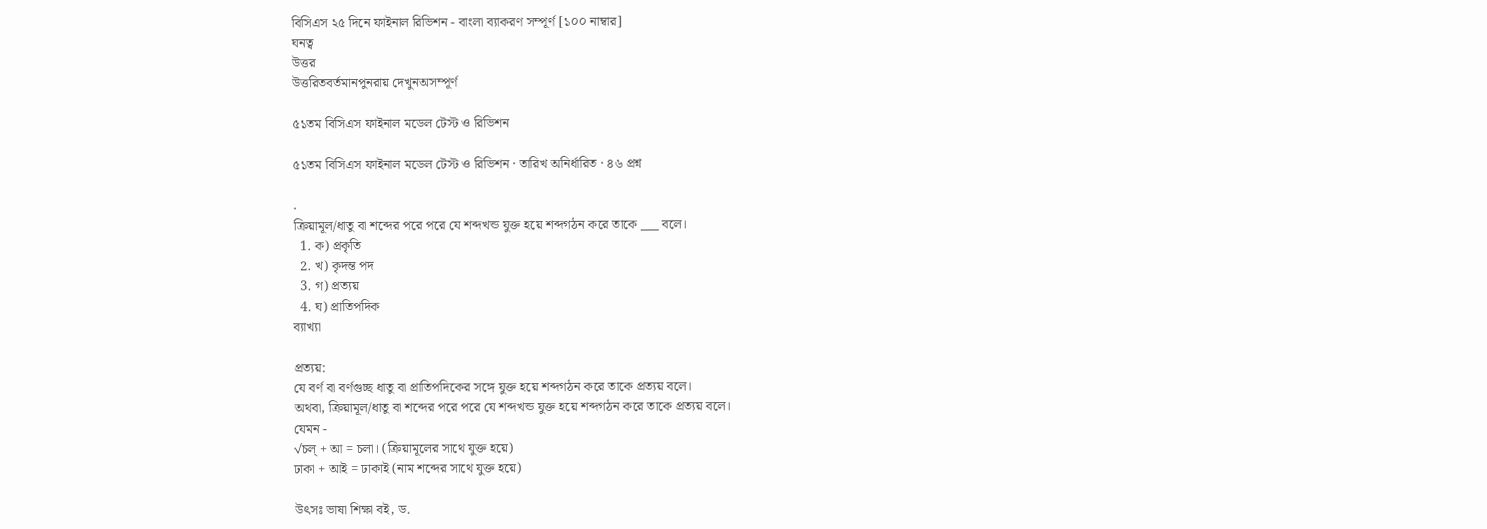বিসিএস ২৫ দিনে ফাইনাল রিভিশন - বাংলা ব্যাকরণ সম্পূর্ণ [১০০ নাম্বার]
ঘনত্ব
উত্তর
উত্তরিতবর্তমানপুনরায় দেখুনঅসম্পূর্ণ

৫১তম বিসিএস ফাইনাল মডেল টেস্ট ও রিভিশন

৫১তম বিসিএস ফাইনাল মডেল টেস্ট ও রিভিশন · তারিখ অনির্ধারিত · ৪৬ প্রশ্ন

.
ক্রিয়ামূল/ধাতু বা শব্দের পরে পরে যে শব্দখন্ড যুক্ত হয়ে শব্দগঠন করে তাকে ___ বলে।
  1. ক) প্রকৃতি
  2. খ) কৃদন্ত পদ
  3. গ) প্রত্যয়
  4. ঘ) প্রাতিপদিক
ব্যাখ্যা

প্রত্যয়:
যে বর্ণ বা বর্ণগুচ্ছ ধাতু বা প্রাতিপদিকের সঙ্গে যুক্ত হয়ে শব্দগঠন করে তাকে প্রত্যয় বলে।
অথবা, ক্রিয়ামূল/ধাতু বা শব্দের পরে পরে যে শব্দখন্ড যুক্ত হয়ে শব্দগঠন করে তাকে প্রত্যয় বলে।
যেমন -
√চল্‌ + আ = চলা। (ক্রিয়ামূলের সাথে যুক্ত হয়ে)
ঢাকা + আই = ঢাকাই (নাম শব্দের সাথে যুক্ত হয়ে)

উৎসঃ ভাষা শিক্ষা বই, ড.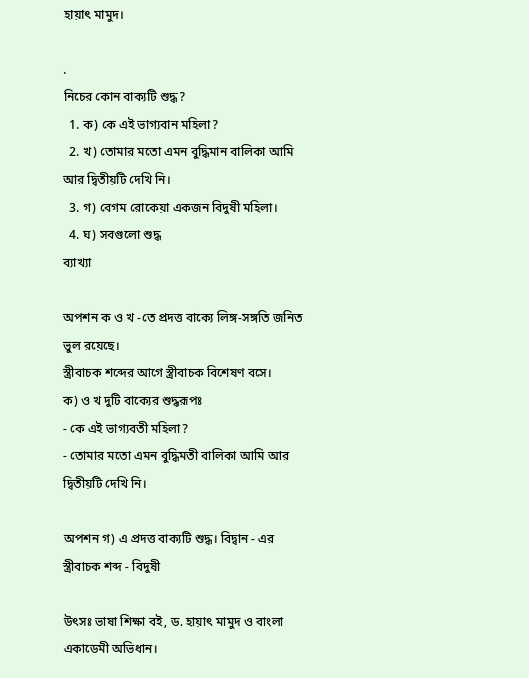হায়াৎ মামুদ।

.
নিচের কোন বাক্যটি শুদ্ধ?
  1. ক) কে এই ভাগ্যবান মহিলা?
  2. খ) তোমার মতো এমন বুদ্ধিমান বালিকা আমি আর দ্বিতীয়টি দেখি নি।
  3. গ) বেগম রোকেয়া একজন বিদুষী মহিলা।
  4. ঘ) সবগুলো শুদ্ধ
ব্যাখ্যা

অপশন ক ও খ -তে প্রদত্ত বাক্যে লিঙ্গ-সঙ্গতি জনিত ভুল রয়েছে।
স্ত্রীবাচক শব্দের আগে স্ত্রীবাচক বিশেষণ বসে।
ক) ও খ দুটি বাক্যের শুদ্ধরূপঃ
- কে এই ভাগ্যবতী মহিলা?
- তোমার মতো এমন বুদ্ধিমতী বালিকা আমি আর দ্বিতীয়টি দেখি নি।

অপশন গ) এ প্রদত্ত বাক্যটি শুদ্ধ। বিদ্বান - এর স্ত্রীবাচক শব্দ - বিদুষী

উৎসঃ ভাষা শিক্ষা বই, ড. হায়াৎ মামুদ ও বাংলা একাডেমী অভিধান।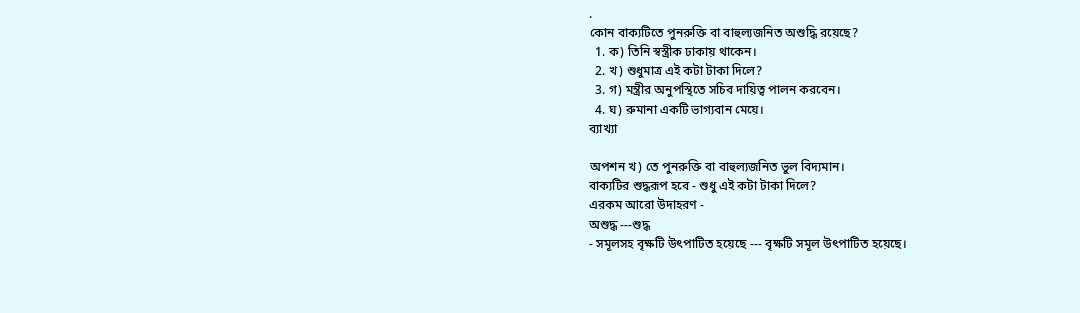.
কোন বাক্যটিতে পুনরুক্তি বা বাহুল্যজনিত অশুদ্ধি রয়েছে?
  1. ক) তিনি স্বস্ত্রীক ঢাকায় থাকেন।
  2. খ) শুধুমাত্র এই কটা টাকা দিলে?
  3. গ) মন্ত্রীর অনুপস্থিতে সচিব দায়িত্ব পালন করবেন।
  4. ঘ) রুমানা একটি ভাগ্যবান মেয়ে।
ব্যাখ্যা

অপশন খ) তে পুনরুক্তি বা বাহুল্যজনিত ভুল বিদ্যমান।
বাক্যটির শুদ্ধরূপ হবে - শুধু এই কটা টাকা দিলে?
এরকম আরো উদাহরণ -
অশুদ্ধ ---শুদ্ধ
- সমূলসহ বৃক্ষটি উৎপাটিত হয়েছে --- বৃক্ষটি সমূল উৎপাটিত হয়েছে।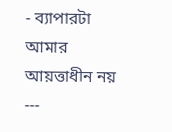- ব্যাপারটা আমার আয়ত্তাধীন নয় ---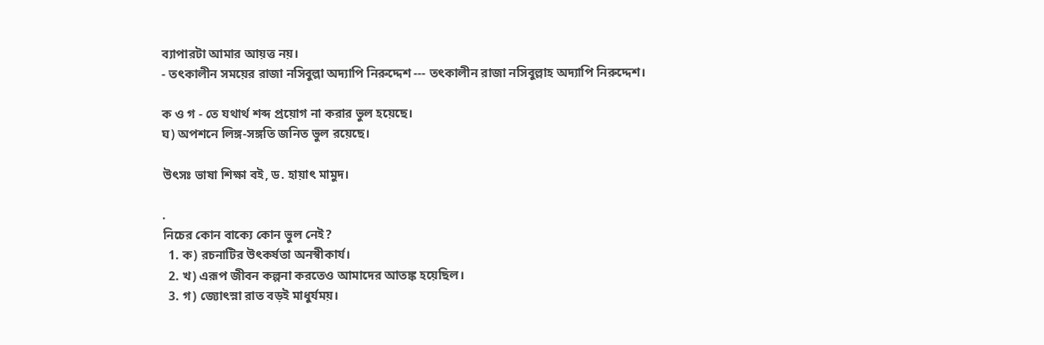ব্যাপারটা আমার আয়ত্ত নয়।
- তৎকালীন সময়ের রাজা নসিবুল্লা অদ্যাপি নিরুদ্দেশ --- তৎকালীন রাজা নসিবুল্লাহ অদ্যাপি নিরুদ্দেশ।

ক ও গ - তে যথার্থ শব্দ প্রয়োগ না করার ভুল হয়েছে।
ঘ) অপশনে লিঙ্গ-সঙ্গতি জনিত ভুল রয়েছে।

উৎসঃ ভাষা শিক্ষা বই, ড. হায়াৎ মামুদ।

.
নিচের কোন বাক্যে কোন ভুল নেই?
  1. ক) রচনাটির উৎকর্ষতা অনস্বীকার্য।
  2. খ) এরূপ জীবন কল্পনা করতেও আমাদের আতঙ্ক হয়েছিল।
  3. গ) জ্যোৎস্না রাত বড়ই মাধুর্যময়।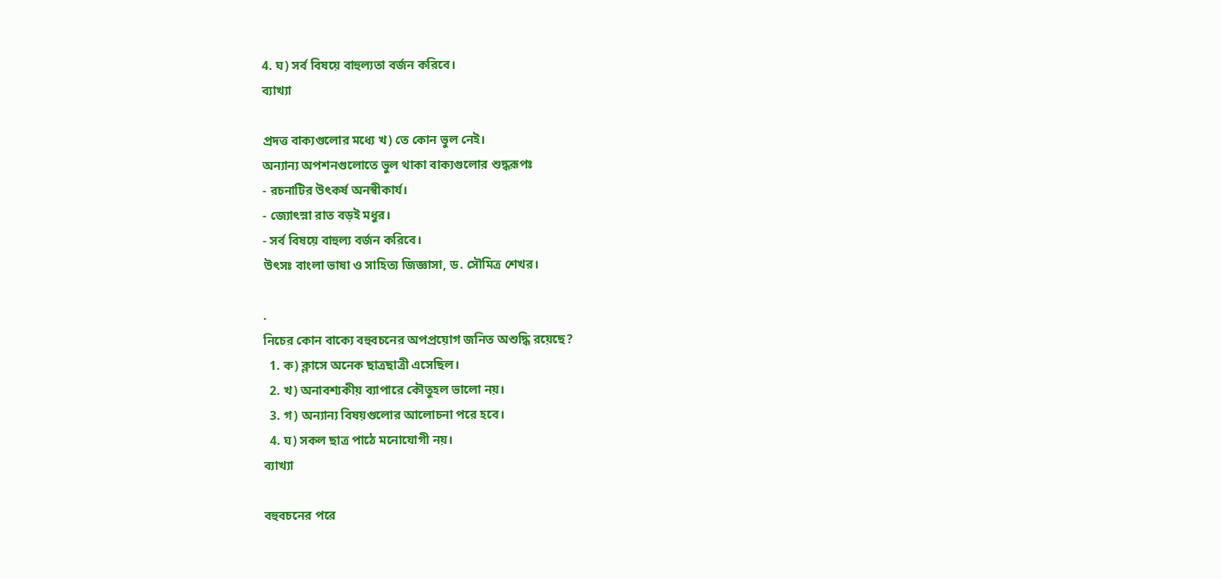4. ঘ) সর্ব বিষয়ে বাহুল্যতা বর্জন করিবে।
ব্যাখ্যা

প্রদত্ত বাক্যগুলোর মধ্যে খ) তে কোন ভুল নেই।
অন্যান্য অপশনগুলোতে ভুল থাকা বাক্যগুলোর শুদ্ধরূপঃ
- রচনাটির উৎকর্ষ অনস্বীকার্য।
- জ্যোৎস্না রাত বড়ই মধুর।
- সর্ব বিষয়ে বাহুল্য বর্জন করিবে।
উৎসঃ বাংলা ভাষা ও সাহিত্য জিজ্ঞাসা, ড. সৌমিত্র শেখর।

.
নিচের কোন বাক্যে বহুবচনের অপপ্রয়োগ জনিত অশুদ্ধি রয়েছে?
  1. ক) ক্লাসে অনেক ছাত্রছাত্রী এসেছিল।
  2. খ) অনাবশ্যকীয় ব্যাপারে কৌতুহল ভালো নয়।
  3. গ) অন্যান্য বিষয়গুলোর আলোচনা পরে হবে।
  4. ঘ) সকল ছাত্র পাঠে মনোযোগী নয়।
ব্যাখ্যা

বহুবচনের পরে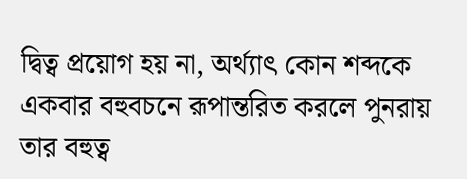দ্বিত্ব প্রয়োগ হয় না, অর্থ্যাৎ কোন শব্দকে একবার বহুবচনে রূপান্তরিত করলে পুনরায় তার বহুত্ব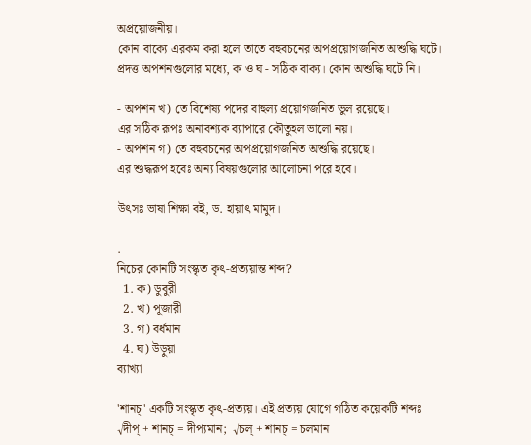অপ্রয়োজনীয়।
কোন বাক্যে এরকম করা হলে তাতে বহুবচনের অপপ্রয়োগজনিত অশুদ্ধি ঘটে।
প্রদত্ত অপশনগুলোর মধ্যে, ক ও ঘ - সঠিক বাক্য। কোন অশুদ্ধি ঘটে নি।

- অপশন খ) তে বিশেষ্য পদের বাহুল্য প্রয়োগজনিত ভুল রয়েছে।
এর সঠিক রূপঃ অনাবশ্যক ব্যাপারে কৌতুহল ভালো নয়।
- অপশন গ) তে বহুবচনের অপপ্রয়োগজনিত অশুদ্ধি রয়েছে।
এর শুদ্ধরূপ হবেঃ অন্য বিষয়গুলোর আলোচনা পরে হবে।

উৎসঃ ভাষা শিক্ষা বই, ড. হায়াৎ মামুদ।

.
নিচের কোনটি সংস্কৃত কৃৎ-প্রত্যয়ান্ত শব্দ?
  1. ক) ডুবুরী
  2. খ) পূজারী
  3. গ) বর্ধমান
  4. ঘ) উড়ুয়া
ব্যাখ্যা

'শানচ্‌' একটি সংস্কৃত কৃৎ-প্রত্যয়। এই প্রত্যয় যোগে গঠিত কয়েকটি শব্দঃ
√দীপ্‌ + শানচ্‌ = দীপ্যমান;  √চল্‌ + শানচ্‌ = চলমান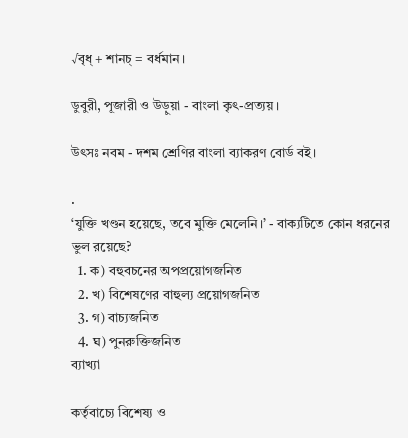√বৃধ্‌ + শানচ্‌ = বর্ধমান।

ডুবুরী, পূজারী ও উড়ুয়া - বাংলা কৃৎ-প্রত্যয়।

উৎসঃ নবম - দশম শ্রেণির বাংলা ব্যাকরণ বোর্ড বই।

.
‘যুক্তি খণ্ডন হয়েছে, তবে মুক্তি মেলেনি।’ - বাক্যটিতে কোন ধরনের ভুল রয়েছে?
  1. ক) বহুবচনের অপপ্রয়োগজনিত
  2. খ) বিশেষণের বাহুল্য প্রয়োগজনিত
  3. গ) বাচ্যজনিত
  4. ঘ) পুনরুক্তিজনিত
ব্যাখ্যা

কর্তৃবাচ্যে বিশেষ্য ও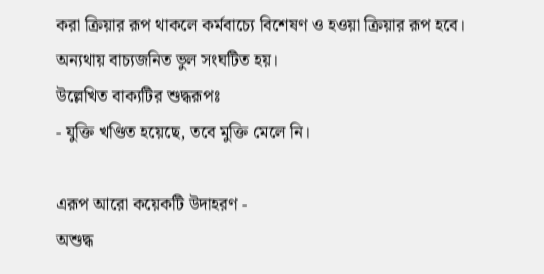করা ক্রিয়ার রূপ থাকলে কর্মবাচ্যে বিশেষণ ও হওয়া ক্রিয়ার রূপ হবে। অন্যথায় বাচ্যজনিত ভুল সংঘটিত হয়।
উল্লেখিত বাক্যটির শুদ্ধরূপঃ
- যুক্তি খণ্ডিত হয়েছে, তবে মুক্তি মেলে নি।

এরূপ আরো কয়েকটি উদাহরণ -
অশুদ্ধ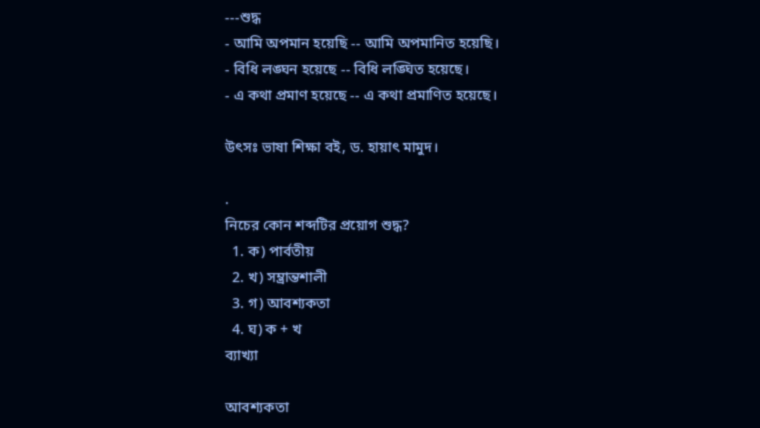---শুদ্ধ
- আমি অপমান হয়েছি -- আমি অপমানিত হয়েছি।
- বিধি লঙ্ঘন হয়েছে -- বিধি লঙ্ঘিত হয়েছে।
- এ কথা প্রমাণ হয়েছে -- এ কথা প্রমাণিত হয়েছে।

উৎসঃ ভাষা শিক্ষা বই, ড. হায়াৎ মামুদ।

.
নিচের কোন শব্দটির প্রয়োগ শুদ্ধ?
  1. ক) পার্বতীয়
  2. খ) সম্ভ্রান্তশালী
  3. গ) আবশ্যকতা
  4. ঘ) ক + খ
ব্যাখ্যা

আবশ্যকতা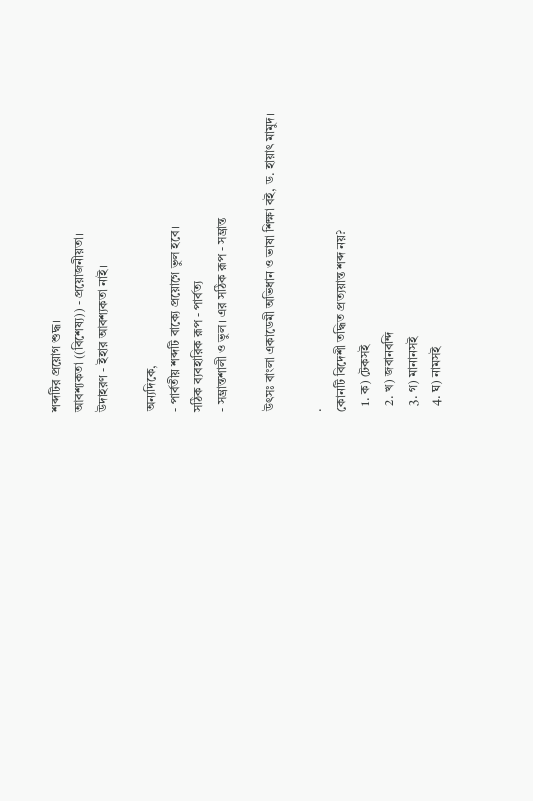শব্দটির প্রয়োগ শুদ্ধ।
আবশ্যকতা ((বিশেষ্য)) - প্রয়োজনীয়তা।
উদাহরণ - ইহার আবশ্যকতা নাই।

অন্যদিকে,
- পার্বতীয় শব্দটি বাক্যে প্রয়োগে ভুল হবে।
সঠিক ব্যবহারিক রূপ - পার্বত্য
- সম্ভ্রান্তশালী ও ভুল। এর সঠিক রূপ - সম্ভ্রান্ত

উৎসঃ বাংলা একাডেমী অভিধান ও ভাষা শিক্ষা বই, ড. হায়াৎ মামুদ।

.
কোনটি বিদেশী তদ্ধিত প্রত্যয়ান্ত শব্দ নয়?
  1. ক) টেকসই
  2. খ) জবানবন্দি
  3. গ) মানানসই
  4. ঘ) নামসই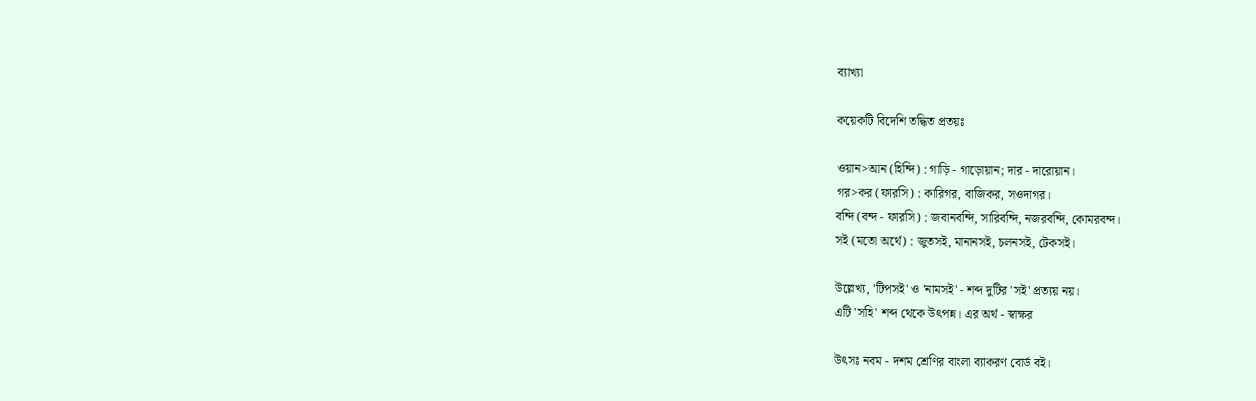ব্যাখ্যা

কয়েকটি বিদেশি তদ্ধিত প্রতয়ঃ

ওয়ান>আন (হিন্দি) : গাড়ি - গাড়োয়ান; দার - দারোয়ান।
গর>কর (ফারসি) : কারিগর, বাজিকর, সওদাগর।
বন্দি (বন্দ - ফারসি) : জবানবন্দি, সারিবন্দি, নজরবন্দি, কোমরবন্দ।
সই (মতো অর্থে) : জুতসই, মানানসই, চলনসই, টেকসই।

উল্লেখ্য, 'টিপসই' ও 'নামসই' - শব্দ দুটির 'সই' প্রত্যয় নয়।
এটি 'সহি' শব্দ থেকে উৎপন্ন। এর অর্থ - স্বাক্ষর

উৎসঃ নবম - দশম শ্রেণির বাংলা ব্যাকরণ বোর্ড বই।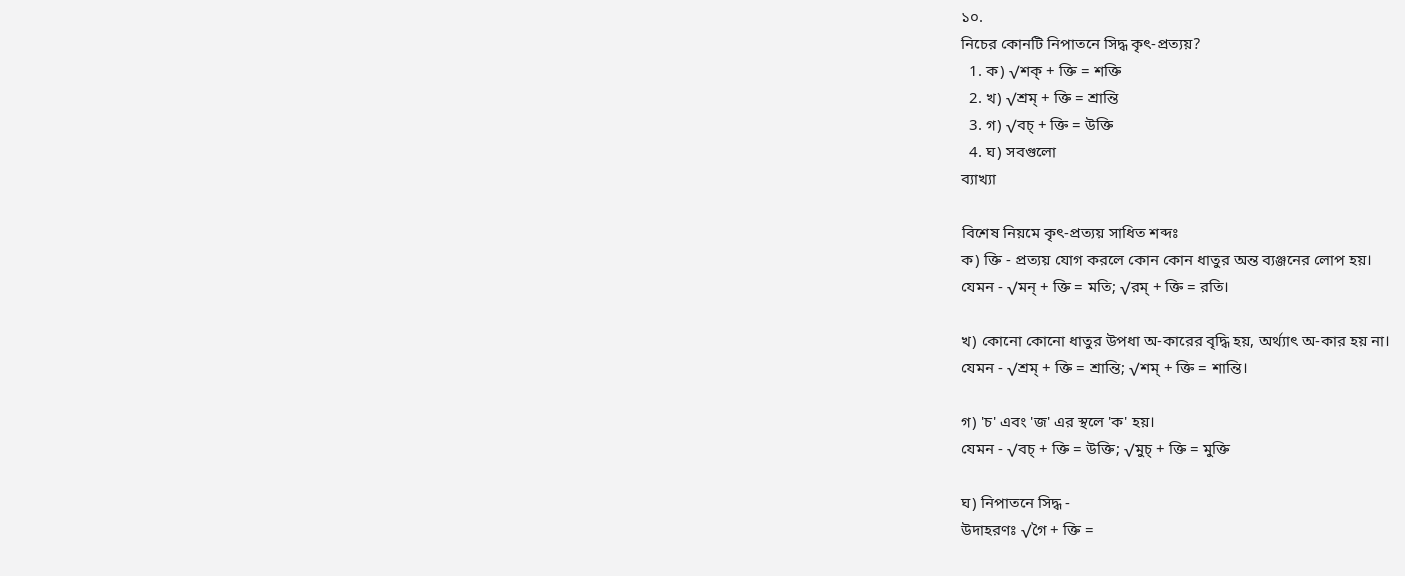১০.
নিচের কোনটি নিপাতনে সিদ্ধ কৃৎ-প্রত্যয়?
  1. ক) √শক্‌ + ক্তি = শক্তি
  2. খ) √শ্রম্‌ + ক্তি = শ্রান্তি
  3. গ) √বচ্‌ + ক্তি = উক্তি
  4. ঘ) সবগুলো
ব্যাখ্যা

বিশেষ নিয়মে কৃৎ-প্রত্যয় সাধিত শব্দঃ
ক) ক্তি - প্রত্যয় যোগ করলে কোন কোন ধাতুর অন্ত ব্যঞ্জনের লোপ হয়।
যেমন - √মন্‌ + ক্তি = মতি; √রম্‌ + ক্তি = রতি।

খ) কোনো কোনো ধাতুর উপধা অ-কারের বৃদ্ধি হয়, অর্থ্যাৎ অ-কার হয় না।
যেমন - √শ্রম্‌ + ক্তি = শ্রান্তি; √শম্‌ + ক্তি = শান্তি।

গ) 'চ' এবং 'জ' এর স্থলে 'ক' হয়।
যেমন - √বচ্‌ + ক্তি = উক্তি; √মুচ্‌ + ক্তি = মুক্তি

ঘ) নিপাতনে সিদ্ধ -
উদাহরণঃ √গৈ + ক্তি =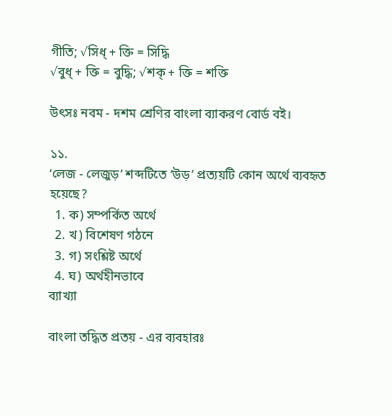গীতি; √সিধ্‌ + ক্তি = সিদ্ধি
√বুধ্‌ + ক্তি = বুদ্ধি; √শক্‌ + ক্তি = শক্তি

উৎসঃ নবম - দশম শ্রেণির বাংলা ব্যাকরণ বোর্ড বই।

১১.
‘লেজ - লেজুড়’ শব্দটিতে ‘উড়’ প্রত্যয়টি কোন অর্থে ব্যবহৃত হয়েছে?
  1. ক) সম্পর্কিত অর্থে
  2. খ) বিশেষণ গঠনে
  3. গ) সংশ্লিষ্ট অর্থে
  4. ঘ) অর্থহীনভাবে
ব্যাখ্যা

বাংলা তদ্ধিত প্রতয় - এর ব্যবহারঃ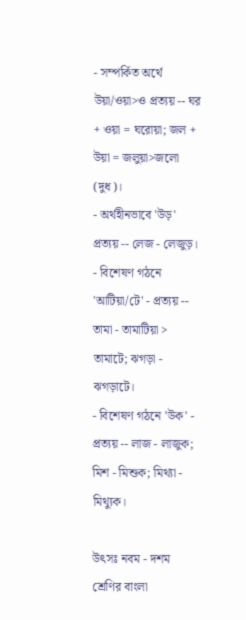- সম্পর্কিত অর্থে উয়া/ওয়া>ও প্রত্যয় -- ঘর + ওয়া = ঘরোয়া; জল + উয়া = জলুয়া>জলো (দুধ)।
- অর্থহীনভাবে 'উড়' প্রত্যয় -- লেজ - লেজুড়।
- বিশেষণ গঠনে 'আটিয়া/টে' - প্রত্যয় -- তামা - তামাটিয়া > তামাটে; ঝগড়া - ঝগড়াটে।
- বিশেষণ গঠনে 'উক' - প্রত্যয় -- লাজ - লাজুক; মিশ - মিশুক; মিথ্যা - মিথ্যুক।

উৎসঃ নবম - দশম শ্রেণির বাংলা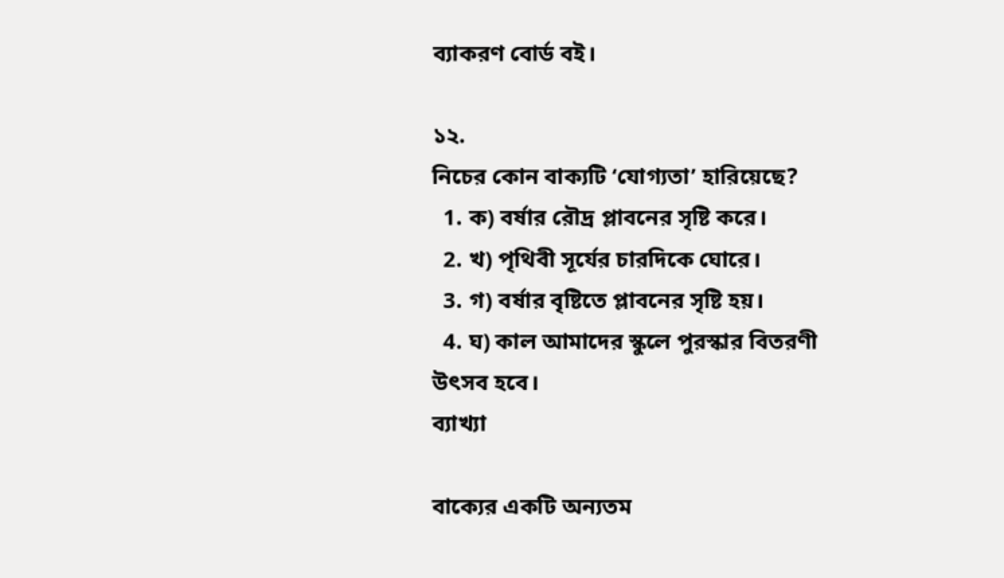ব্যাকরণ বোর্ড বই।

১২.
নিচের কোন বাক্যটি ‘যোগ্যতা’ হারিয়েছে?
  1. ক) বর্ষার রৌদ্র প্লাবনের সৃষ্টি করে।
  2. খ) পৃথিবী সূর্যের চারদিকে ঘোরে।
  3. গ) বর্ষার বৃষ্টিতে প্লাবনের সৃষ্টি হয়।
  4. ঘ) কাল আমাদের স্কুলে পুরস্কার বিতরণী উৎসব হবে।
ব্যাখ্যা

বাক্যের একটি অন্যতম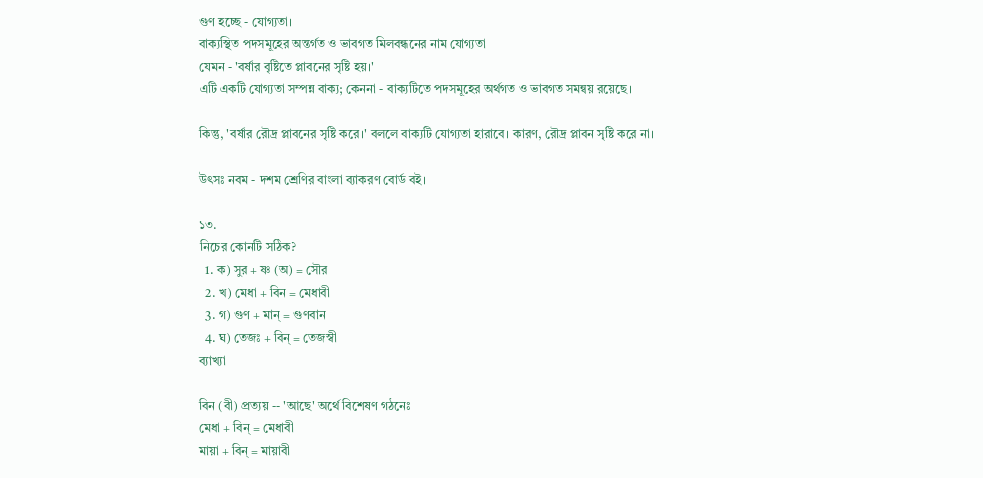গুণ হচ্ছে - যোগ্যতা।
বাক্যস্থিত পদসমূহের অন্তর্গত ও ভাবগত মিলবন্ধনের নাম যোগ্যতা
যেমন - 'বর্ষার বৃষ্টিতে প্লাবনের সৃষ্টি হয়।'
এটি একটি যোগ্যতা সম্পন্ন বাক্য; কেননা - বাক্যটিতে পদসমূহের অর্থগত ও ভাবগত সমন্বয় রয়েছে।

কিন্তু, 'বর্ষার রৌদ্র প্লাবনের সৃষ্টি করে।' বললে বাক্যটি যোগ্যতা হারাবে। কারণ, রৌদ্র প্লাবন সৃষ্টি করে না।

উৎসঃ নবম - দশম শ্রেণির বাংলা ব্যাকরণ বোর্ড বই।

১৩.
নিচের কোনটি সঠিক?
  1. ক) সুর + ষ্ণ (অ) = সৌর
  2. খ) মেধা + বিন = মেধাবী
  3. গ) গুণ + মান্‌ = গুণবান
  4. ঘ) তেজঃ + বিন্‌ = তেজস্বী
ব্যাখ্যা

বিন (বী) প্রত্যয় -- 'আছে' অর্থে বিশেষণ গঠনেঃ
মেধা + বিন্‌ = মেধাবী
মায়া + বিন্‌ = মায়াবী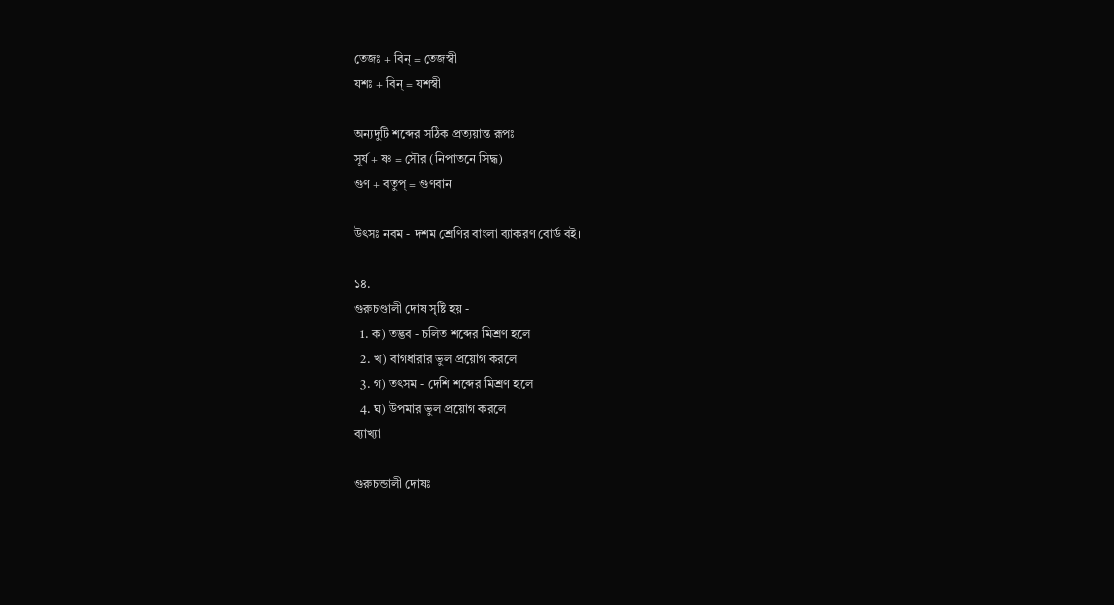তেজঃ + বিন্‌ = তেজস্বী
যশঃ + বিন্‌ = যশস্বী

অন্যদুটি শব্দের সঠিক প্রত্যয়ান্ত রূপঃ
সূর্য + ষ্ণ = সৌর (নিপাতনে সিদ্ধ)
গুণ + বতুপ্‌ = গুণবান

উৎসঃ নবম - দশম শ্রেণির বাংলা ব্যাকরণ বোর্ড বই।

১৪.
গুরুচণ্ডালী দোষ সৃষ্টি হয় -
  1. ক) তদ্ভব - চলিত শব্দের মিশ্রণ হলে
  2. খ) বাগধারার ভুল প্রয়োগ করলে
  3. গ) তৎসম - দেশি শব্দের মিশ্রণ হলে
  4. ঘ) উপমার ভুল প্রয়োগ করলে
ব্যাখ্যা

গুরুচন্ডালী দোষঃ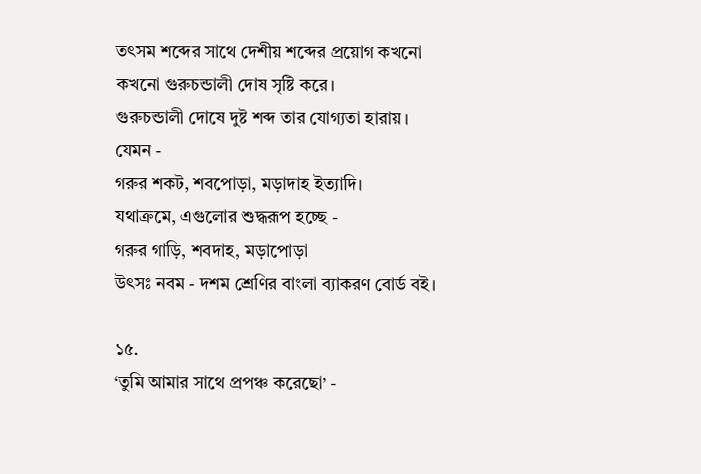তৎসম শব্দের সাথে দেশীয় শব্দের প্রয়োগ কখনো কখনো গুরুচন্ডালী দোষ সৃষ্টি করে।
গুরুচন্ডালী দোষে দুষ্ট শব্দ তার যোগ্যতা হারায়।
যেমন -
গরুর শকট, শবপোড়া, মড়াদাহ ইত্যাদি।
যথাক্রমে, এগুলোর শুদ্ধরূপ হচ্ছে -
গরুর গাড়ি, শবদাহ, মড়াপোড়া
উৎসঃ নবম - দশম শ্রেণির বাংলা ব্যাকরণ বোর্ড বই।

১৫.
‘তুমি আমার সাথে প্রপঞ্চ করেছো’ -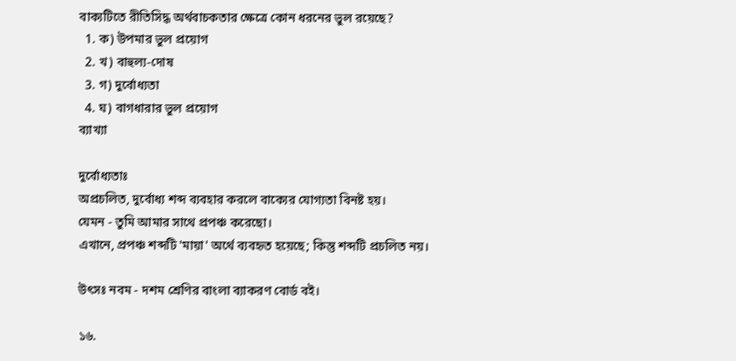বাক্যটিতে রীতিসিদ্ধ অর্থবাচকতার ক্ষেত্রে কোন ধরনের ভুল রয়েছে?
  1. ক) উপমার ভুল প্রয়োগ
  2. খ) বাহুল্য-দোষ
  3. গ) দুর্বোধ্যতা
  4. ঘ) বাগধারার ভুল প্রয়োগ
ব্যাখ্যা

দুর্বোধ্যতাঃ
অপ্রচলিত, দুর্বোধ্য শব্দ ব্যবহার করলে বাক্যের যোগ্যতা বিনষ্ট হয়।
যেমন - তুমি আমার সাথে প্রপঞ্চ করেছো।
এখানে, প্রপঞ্চ শব্দটি 'মায়া' অর্থে ব্যবহৃত হয়েছে; কিন্তু শব্দটি প্রচলিত নয়।

উৎসঃ নবম - দশম শ্রেণির বাংলা ব্যাকরণ বোর্ড বই।

১৬.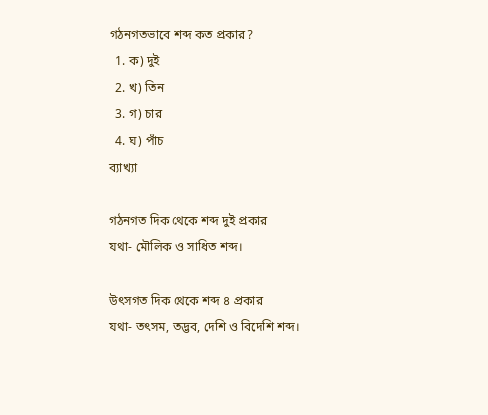গঠনগতভাবে শব্দ কত প্রকার?
  1. ক) দুই
  2. খ) তিন
  3. গ) চার
  4. ঘ) পাঁচ
ব্যাখ্যা

গঠনগত দিক থেকে শব্দ দুই প্রকার
যথা- মৌলিক ও সাধিত শব্দ।

উৎসগত দিক থেকে শব্দ ৪ প্রকার
যথা- তৎসম, তদ্ভব, দেশি ও বিদেশি শব্দ।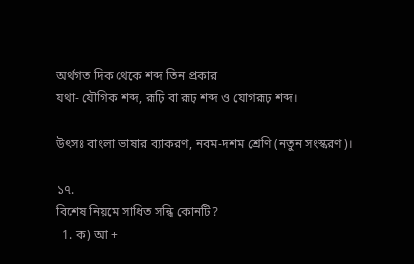অর্থগত দিক থেকে শব্দ তিন প্রকার‌
যথা- যৌগিক শব্দ, রূঢ়ি বা রূঢ় শব্দ ও যোগরূঢ় শব্দ।

উৎসঃ বাংলা ভাষার ব্যাকরণ, নবম-দশম শ্রেণি (নতুন সংস্করণ)।

১৭.
বিশেষ নিয়মে সাধিত সন্ধি কোনটি?
  1. ক) আ +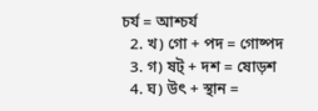চর্য = আশ্চর্য
  2. খ) গো + পদ = গোষ্পদ
  3. গ) ষট্ + দশ = ষোড়শ
  4. ঘ) উৎ + স্থান =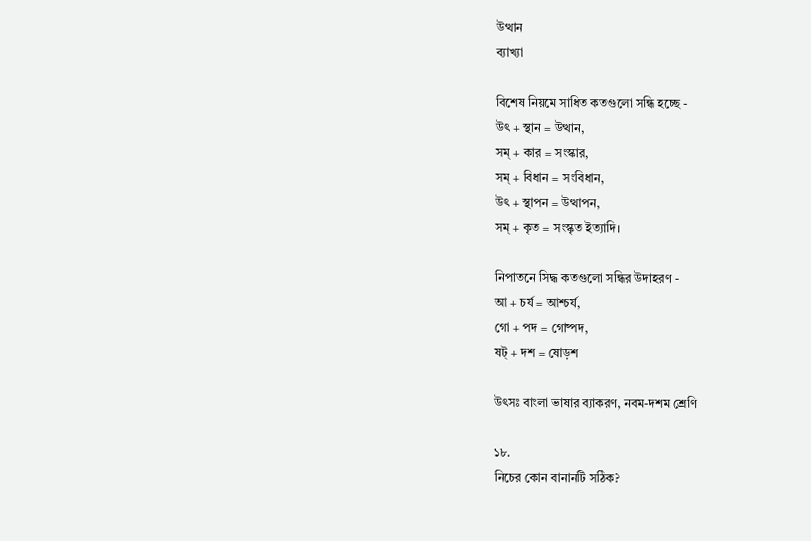উত্থান
ব্যাখ্যা

বিশেষ নিয়মে সাধিত কতগুলো সন্ধি হচ্ছে -
উৎ + স্থান = উত্থান,
সম্ + কার = সংস্কার,
সম্ + বিধান = সংবিধান,
উৎ + স্থাপন = উত্থাপন,
সম্ + কৃত = সংস্কৃত ইত্যাদি।

নিপাতনে সিদ্ধ কতগুলো সন্ধির উদাহরণ -
আ + চর্য = আশ্চর্য,
গো + পদ = গোষ্পদ,
ষট্ + দশ = ষোড়শ

উৎসঃ বাংলা ভাষার ব্যাকরণ, নবম-দশম শ্রেণি

১৮.
নিচের কোন বানানটি সঠিক?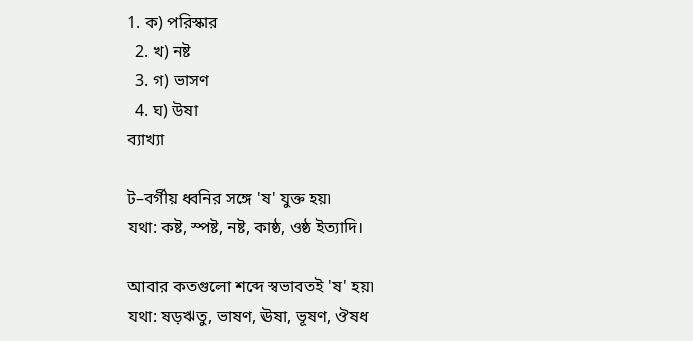1. ক) পরিস্কার
  2. খ) নষ্ট
  3. গ) ভাসণ
  4. ঘ) উষা
ব্যাখ্যা

ট–বর্গীয় ধ্বনির সঙ্গে 'ষ' যুক্ত হয়৷
যথা: কষ্ট, স্পষ্ট, নষ্ট, কাষ্ঠ, ওষ্ঠ ইত্যাদি।

আবার কতগুলো শব্দে স্বভাবতই 'ষ' হয়৷
যথা: ষড়ঋতু, ভাষণ, ঊষা, ভূষণ, ঔষধ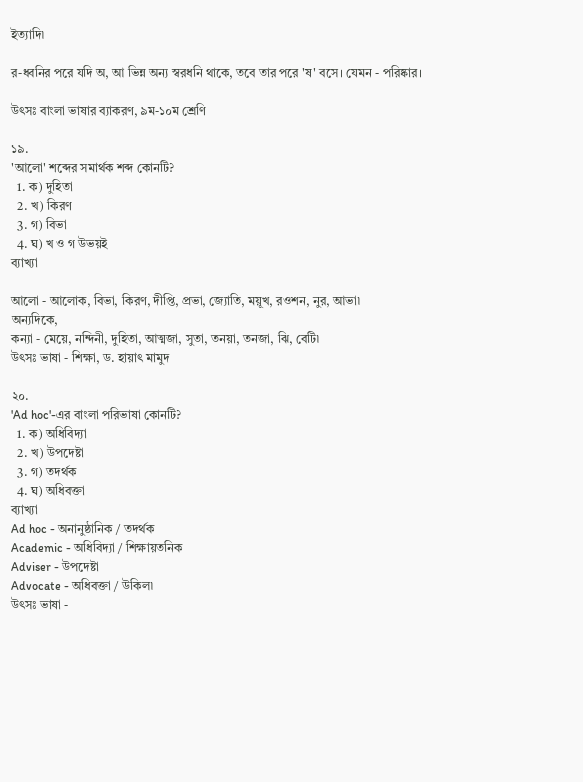ইত্যাদি৷

র-ধ্বনির পরে যদি অ, আ ভিন্ন অন্য স্বরধনি থাকে, তবে তার পরে 'ষ' বসে। যেমন - পরিষ্কার।

উৎসঃ বাংলা ভাষার ব্যাকরণ, ৯ম-১০ম শ্রেণি

১৯.
'আলো' শব্দের সমার্থক শব্দ কোনটি?
  1. ক) দুহিতা
  2. খ) কিরণ
  3. গ) বিভা
  4. ঘ) খ ও গ উভয়ই
ব্যাখ্যা

আলো - আলোক, বিভা, কিরণ, দীপ্তি, প্রভা, জ্যোতি, ময়ূখ, রওশন, নুর, আভা৷
অন্যদিকে,
কন্যা - মেয়ে, নন্দিনী, দুহিতা, আত্মজা, সুতা, তনয়া, তনজা, ঝি, বেটি৷
উৎসঃ ভাষা - শিক্ষা, ড. হায়াৎ মামুদ

২০.
'Ad hoc'-এর বাংলা পরিভাষা কোনটি?
  1. ক) অধিবিদ্যা
  2. খ) উপদেষ্টা
  3. গ) তদর্থক
  4. ঘ) অধিবক্তা
ব্যাখ্যা
Ad hoc - অনানুষ্ঠানিক / তদর্থক
Academic - অধিবিদ্যা / শিক্ষায়তনিক
Adviser - উপদেষ্টা
Advocate - অধিবক্তা / উকিল৷
উৎসঃ ভাষা -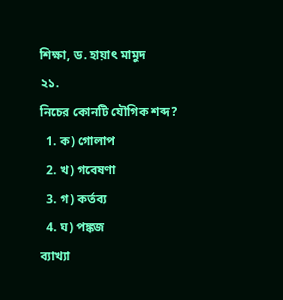শিক্ষা, ড. হায়াৎ মামুদ
২১.
নিচের কোনটি যৌগিক শব্দ?
  1. ক) গোলাপ
  2. খ) গবেষণা
  3. গ) কর্তব্য
  4. ঘ) পঙ্কজ
ব্যাখ্যা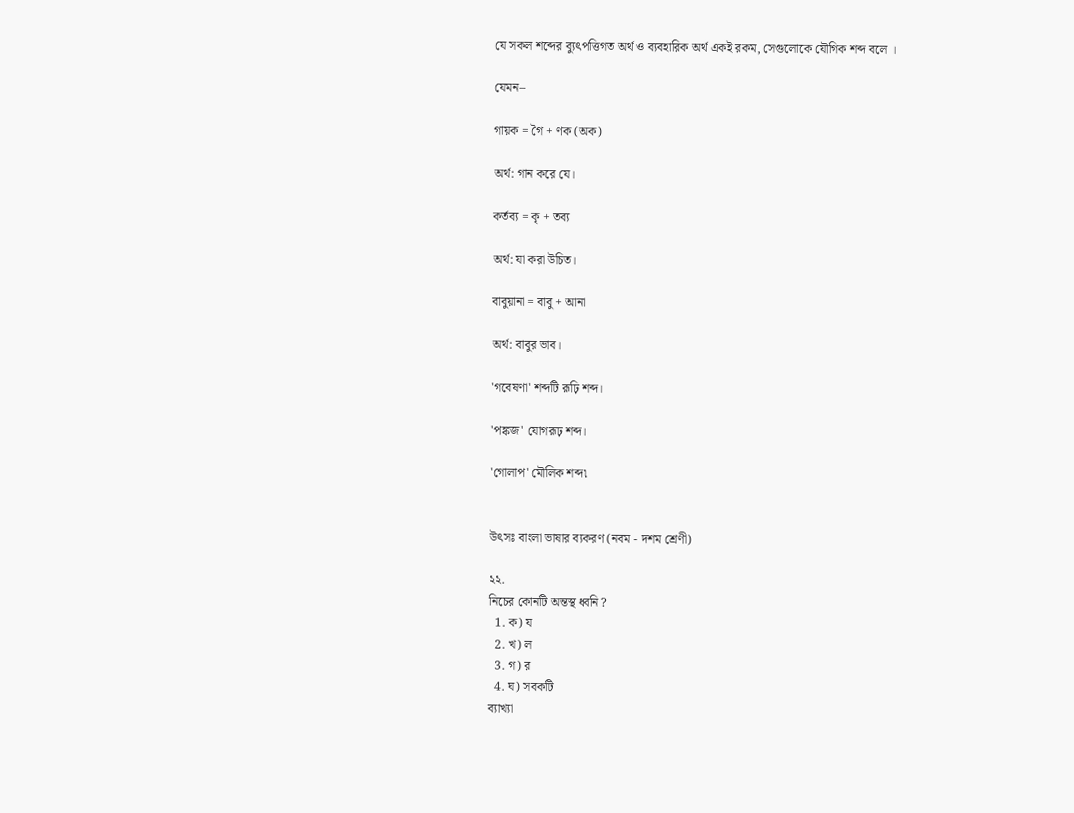যে সকল শব্দের ব্যুৎপত্তিগত অর্থ ও ব্যবহারিক অর্থ একই রকম, সেগুলোকে যৌগিক শব্দ বলে ।

যেমন–

গায়ক = গৈ + ণক (অক)

অর্থ: গান করে যে।

কর্তব্য = কৃ + তব্য

অর্থ: যা করা উচিত।

বাবুয়ানা = বাবু + আনা

অর্থ: বাবুর ভাব।

'গবেষণা' শব্দটি রূঢ়ি শব্দ।

'পঙ্কজ' যোগরূঢ় শব্দ।

'গোলাপ' মৌলিক শব্দ৷


উৎসঃ বাংলা ভাষার ব্যকরণ (নবম - দশম শ্রেণী)

২২.
নিচের কোনটি অন্তস্থ ধ্বনি ?
  1. ক) য
  2. খ) ল
  3. গ) র
  4. ঘ) সবকটি
ব্যাখ্যা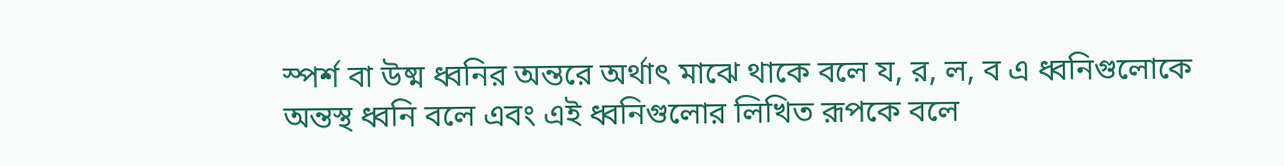স্পর্শ বা উষ্ম ধ্বনির অন্তরে অর্থাৎ মাঝে থাকে বলে য, র, ল, ব এ ধ্বনিগুলোকে অন্তস্থ ধ্বনি বলে এবং এই ধ্বনিগুলোর লিখিত রূপকে বলে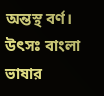অন্তস্থ বর্ণ।
উৎসঃ বাংলা ভাষার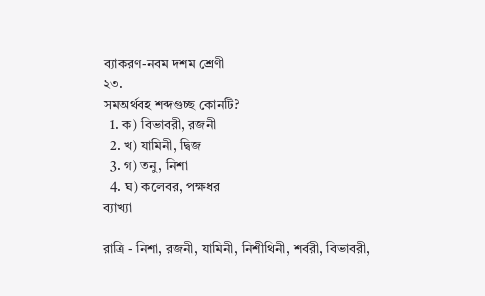ব্যাকরণ-নবম দশম শ্রেণী
২৩.
সমঅর্থবহ শব্দগুচ্ছ কোনটি?
  1. ক) বিভাবরী, রজনী
  2. খ) যামিনী, দ্বিজ
  3. গ) তনু, নিশা
  4. ঘ) কলেবর, পক্ষধর
ব্যাখ্যা

রাত্রি - নিশা, রজনী, যামিনী, নিশীথিনী, শর্বরী, বিভাবরী,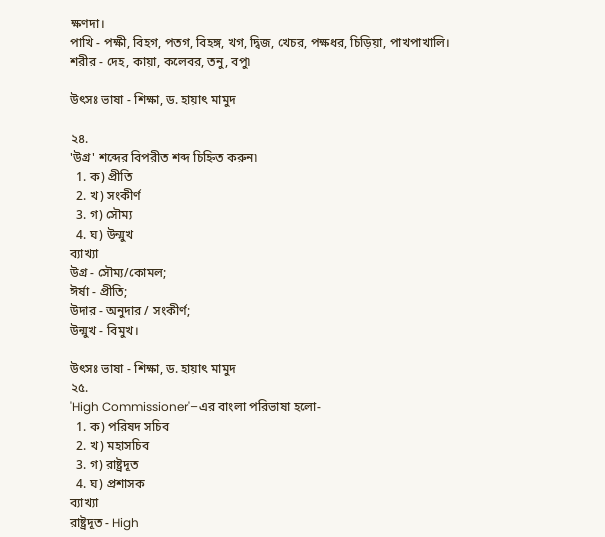ক্ষণদা।
পাখি - পক্ষী, বিহগ, পতগ, বিহঙ্গ, খগ, দ্বিজ, খেচর, পক্ষধর, চিড়িয়া, পাখপাখালি।
শরীর - দেহ, কায়া, কলেবর, তনু, বপু৷

উৎসঃ ভাষা - শিক্ষা, ড. হায়াৎ মামুদ

২৪.
'উগ্র' শব্দের বিপরীত শব্দ চিহ্নিত করুন৷
  1. ক) প্রীতি
  2. খ) সংকীর্ণ
  3. গ) সৌম্য
  4. ঘ) উন্মুখ
ব্যাখ্যা
উগ্র - সৌম্য/কোমল;
ঈর্ষা - প্রীতি;
উদার - অনুদার / সংকীর্ণ;
উন্মুখ - বিমুখ।

উৎসঃ ভাষা - শিক্ষা, ড. হায়াৎ মামুদ
২৫.
'High Commissioner'–এর বাংলা পরিভাষা হলো-
  1. ক) পরিষদ সচিব
  2. খ) মহাসচিব
  3. গ) রাষ্ট্রদূত
  4. ঘ) প্রশাসক
ব্যাখ্যা
রাষ্ট্রদূত - High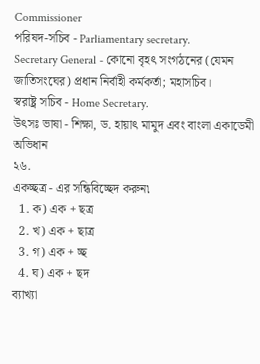Commissioner
পরিষদ-সচিব - Parliamentary secretary.
Secretary General - কোনো বৃহৎ সংগঠনের (যেমন জাতিসংঘের) প্রধান নির্বাহী কর্মকর্তা; মহাসচিব।
স্বরাষ্ট্র সচিব - Home Secretary.
উৎসঃ ভাষা - শিক্ষা, ড. হায়াৎ মামুদ এবং বাংলা একাডেমী অভিধান
২৬.
একচ্ছত্র - এর সন্ধিবিচ্ছেদ করুন৷
  1. ক) এক + ছত্র
  2. খ) এক + ছাত্র
  3. গ) এক + চ্ছ
  4. ঘ) এক + ছদ
ব্যাখ্যা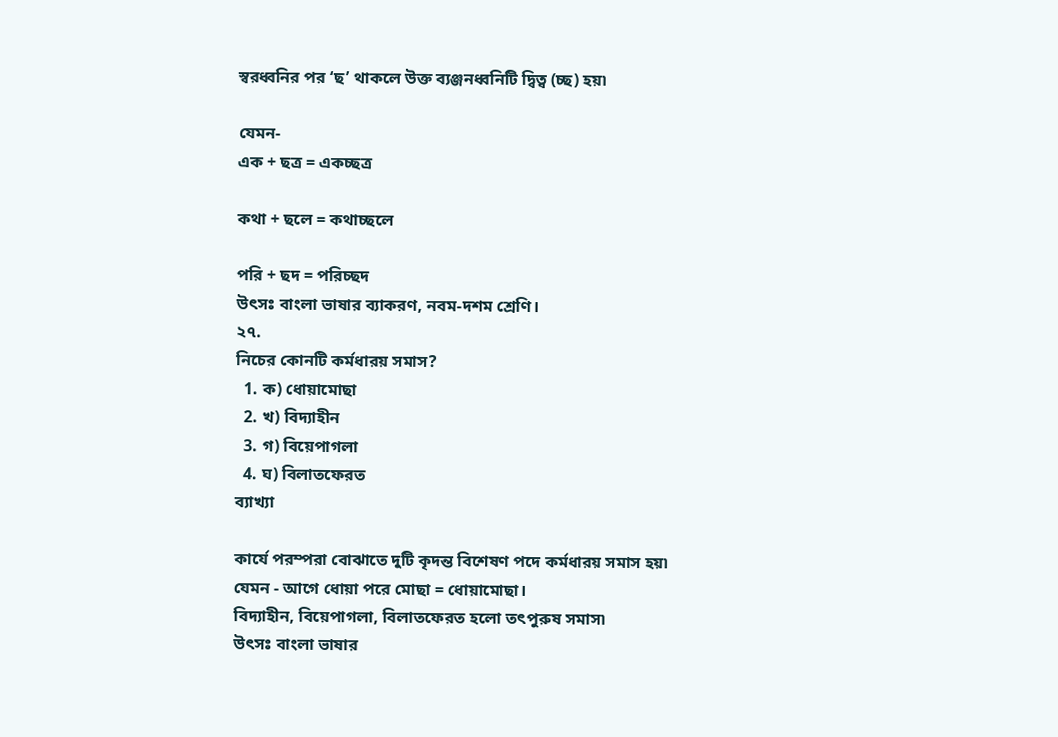স্বরধ্বনির পর ‘ছ’ থাকলে উক্ত ব্যঞ্জনধ্বনিটি দ্বিত্ব (চ্ছ) হয়৷

যেমন-
এক + ছত্র = একচ্ছত্র

কথা + ছলে = কথাচ্ছলে

পরি + ছদ = পরিচ্ছদ
উৎসঃ বাংলা ভাষার ব্যাকরণ, নবম-দশম শ্রেণি।
২৭.
নিচের কোনটি কর্মধারয় সমাস?
  1. ক) ধোয়ামোছা
  2. খ) বিদ্যাহীন
  3. গ) বিয়েপাগলা
  4. ঘ) বিলাতফেরত
ব্যাখ্যা

কার্যে পরম্পরা বোঝাতে দুটি কৃদন্ত বিশেষণ পদে কর্মধারয় সমাস হয়৷
যেমন - আগে ধোয়া পরে মোছা = ধোয়ামোছা।
বিদ্যাহীন, বিয়েপাগলা, বিলাতফেরত হলো তৎপুরুষ সমাস৷
উৎসঃ বাংলা ভাষার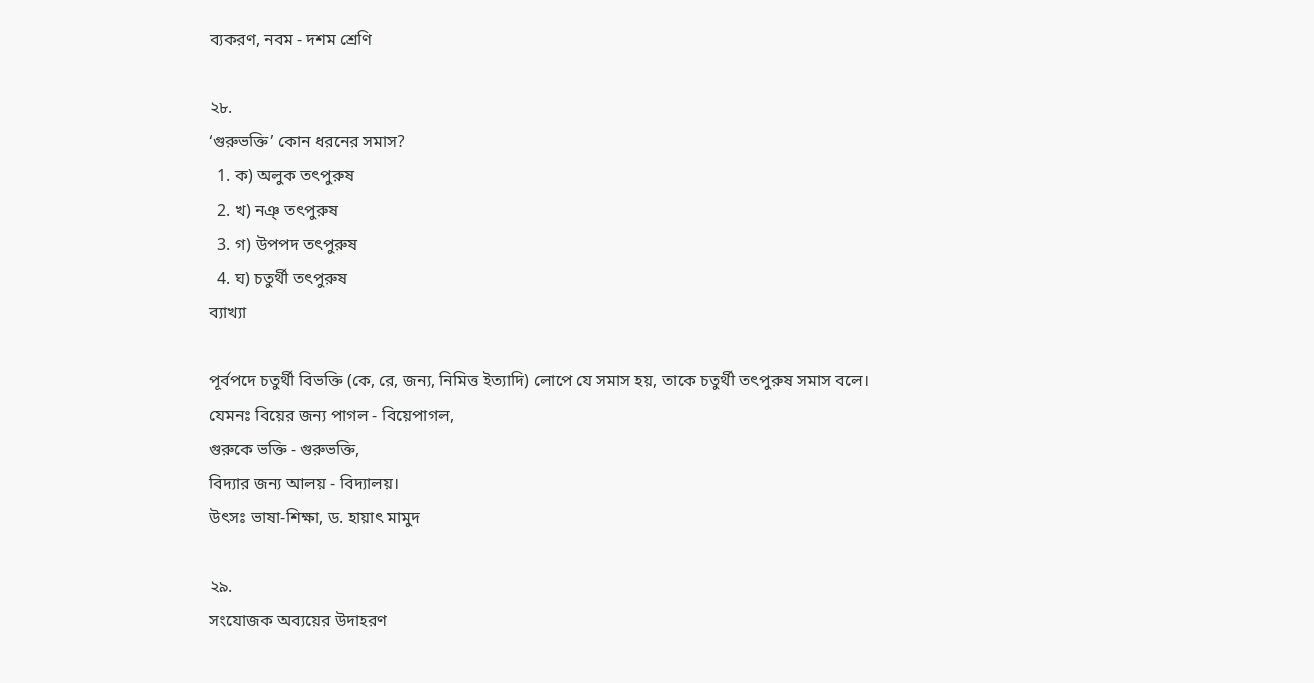ব্যকরণ, নবম - দশম শ্রেণি

২৮.
‘গুরুভক্তি’ কোন ধরনের সমাস?
  1. ক) অলুক তৎপুরুষ
  2. খ) নঞ্‌ তৎপুরুষ
  3. গ) উপপদ তৎপুরুষ
  4. ঘ) চতুর্থী তৎপুরুষ
ব্যাখ্যা

পূর্বপদে চতুর্থী বিভক্তি (কে, রে, জন্য, নিমিত্ত ইত্যাদি) লোপে যে সমাস হয়, তাকে চতুর্থী তৎপুরুষ সমাস বলে।
যেমনঃ বিয়ের জন্য পাগল - বিয়েপাগল,
গুরুকে ভক্তি - গুরুভক্তি,
বিদ্যার জন্য আলয় - বিদ্যালয়।
উৎসঃ ভাষা-শিক্ষা, ড. হায়াৎ মামুদ

২৯.
সংযোজক অব্যয়ের উদাহরণ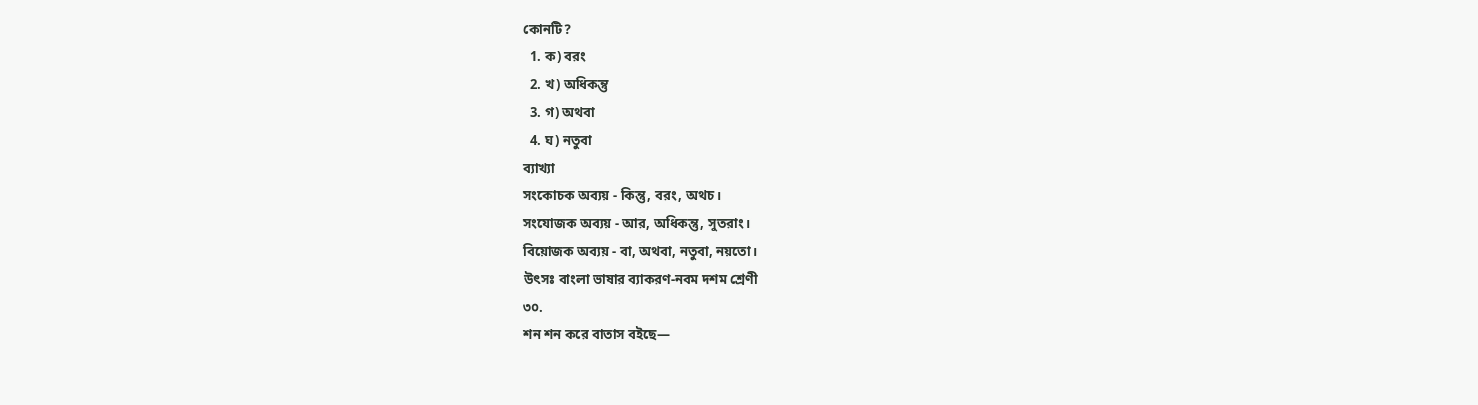কোনটি?
  1. ক) বরং
  2. খ) অধিকন্তু
  3. গ) অথবা
  4. ঘ) নতুবা
ব্যাখ্যা
সংকোচক অব্যয় - কিন্তু, বরং, অথচ।
সংযোজক অব্যয় - আর, অধিকন্তু, সুতরাং।
বিয়োজক অব্যয় - বা, অথবা, নতুবা, নয়তো।
উৎসঃ বাংলা ভাষার ব্যাকরণ-নবম দশম শ্রেণী
৩০.
শন শন করে বাতাস বইছে—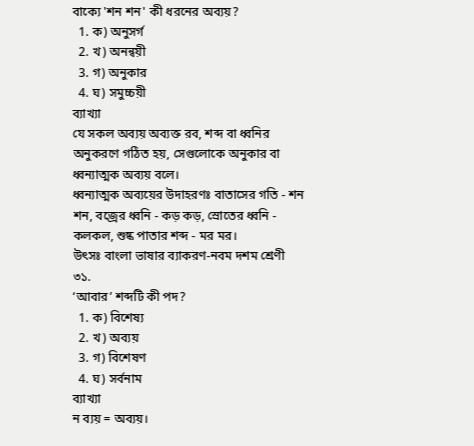বাক্যে 'শন শন' কী ধরনের অব্যয়?
  1. ক) অনুসর্গ
  2. খ) অনন্বয়ী
  3. গ) অনুকার
  4. ঘ) সমুচ্চয়ী
ব্যাখ্যা
যে সকল অব্যয় অব্যক্ত রব, শব্দ বা ধ্বনির অনুকরণে গঠিত হয়, সেগুলোকে অনুকার বা ধ্বন্যাত্মক অব্যয় বলে।
ধ্বন্যাত্মক অব্যয়ের উদাহরণঃ বাতাসের গতি - শন শন, বজ্রের ধ্বনি - কড় কড়, স্রোতের ধ্বনি - কলকল, শুষ্ক পাতার শব্দ - মর মর।
উৎসঃ বাংলা ভাষার ব্যাকরণ-নবম দশম শ্রেণী
৩১.
‘আবার’ শব্দটি কী পদ?
  1. ক) বিশেষ্য
  2. খ) অব্যয়
  3. গ) বিশেষণ
  4. ঘ) সর্বনাম
ব্যাখ্যা
ন ব্যয় = অব্যয়।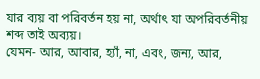যার ব্যয় বা পরিবর্তন হয় না, অর্থাৎ যা অপরিবর্তনীয় শব্দ তাই অব্যয়।
যেমন- আর, আবার, হ্যাঁ, না, এবং, জন্য, আর,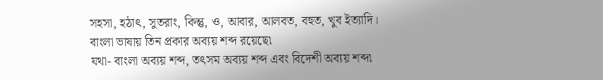সহসা, হঠাৎ, সুতরাং, কিন্তু, ও, আবার, আলবত, বহুত, খুব ইত্যাদি।
বাংলা ভাষায় তিন প্রকার অব্যয় শব্দ রয়েছে৷
যথা- বাংলা অব্যয় শব্দ, তৎসম অব্যয় শব্দ এবং বিদেশী অব্যয় শব্দ৷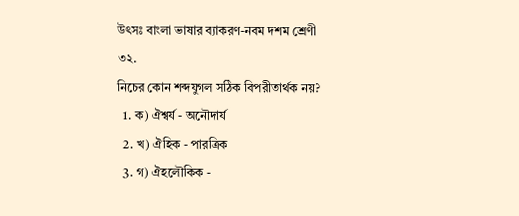উৎসঃ বাংলা ভাষার ব্যাকরণ-নবম দশম শ্রেণী
৩২.
নিচের কোন শব্দযুগল সঠিক বিপরীতার্থক নয়?
  1. ক) ঐশ্বর্য - অনৌদার্য
  2. খ) ঐহিক - পারত্রিক
  3. গ) ঐহলৌকিক -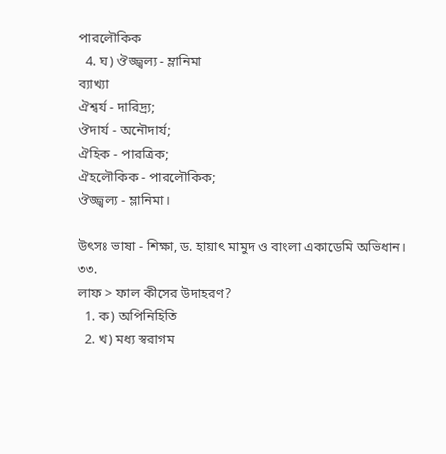পারলৌকিক
  4. ঘ) ঔজ্জ্বল্য - ম্লানিমা
ব্যাখ্যা
ঐশ্বর্য - দারিদ্র্য;
ঔদার্য - অনৌদার্য;
ঐহিক - পারত্রিক;
ঐহলৌকিক - পারলৌকিক;
ঔজ্জ্বল্য - ম্লানিমা।

উৎসঃ ভাষা - শিক্ষা, ড. হায়াৎ মামুদ ও বাংলা একাডেমি অভিধান।
৩৩.
লাফ > ফাল কীসের উদাহরণ?
  1. ক) অপিনিহিতি
  2. খ) মধ্য স্বরাগম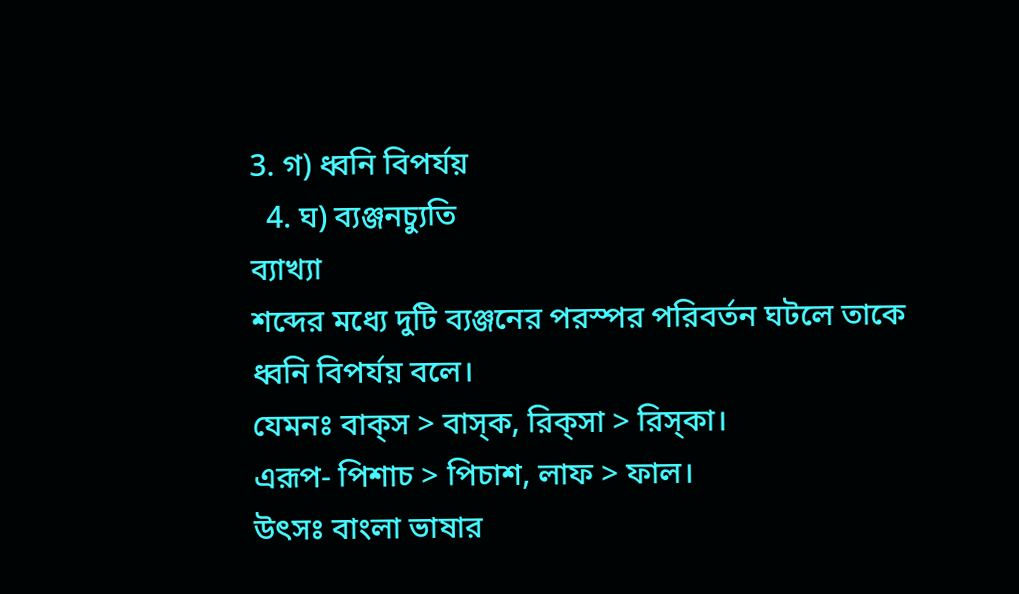3. গ) ধ্বনি বিপর্যয়
  4. ঘ) ব্যঞ্জনচ্যুতি
ব্যাখ্যা
শব্দের মধ্যে দুটি ব্যঞ্জনের পরস্পর পরিবর্তন ঘটলে তাকে ধ্বনি বিপর্যয় বলে।
যেমনঃ বাক্‌স > বাস্‌ক, রিক্‌সা > রিস্‌কা।
এরূপ- পিশাচ > পিচাশ, লাফ > ফাল।
উৎসঃ বাংলা ভাষার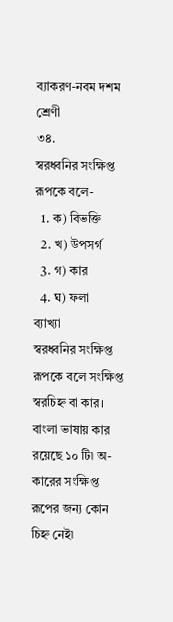ব্যাকরণ-নবম দশম শ্রেণী
৩৪.
স্বরধ্বনির সংক্ষিপ্ত রূপকে বলে-
  1. ক) বিভক্তি
  2. খ) উপসর্গ
  3. গ) কার
  4. ঘ) ফলা
ব্যাখ্যা
স্বরধ্বনির সংক্ষিপ্ত রূপকে বলে সংক্ষিপ্ত স্বরচিহ্ন বা কার।
বাংলা ভাষায় কার রয়েছে ১০ টি৷ অ-কারের সংক্ষিপ্ত রূপের জন্য কোন চিহ্ন নেই৷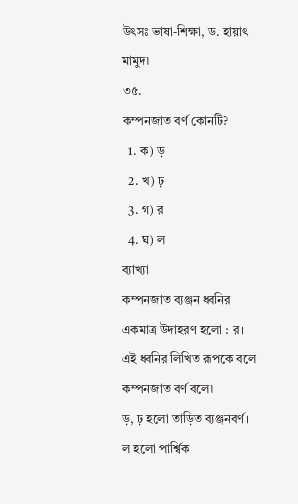উৎসঃ ভাষা-শিক্ষা, ড. হায়াৎ মামুদ৷
৩৫.
কম্পনজাত বর্ণ কোনটি?
  1. ক) ড়
  2. খ) ঢ়
  3. গ) র
  4. ঘ) ল
ব্যাখ্যা
কম্পনজাত ব্যঞ্জন ধ্বনির একমাত্র উদাহরণ হলো : র।
এই ধ্বনির লিখিত রূপকে বলে কম্পনজাত বর্ণ বলে৷
ড়, ঢ় হলো তাড়িত ব্যঞ্জনবর্ণ। ল হলো পার্শ্বিক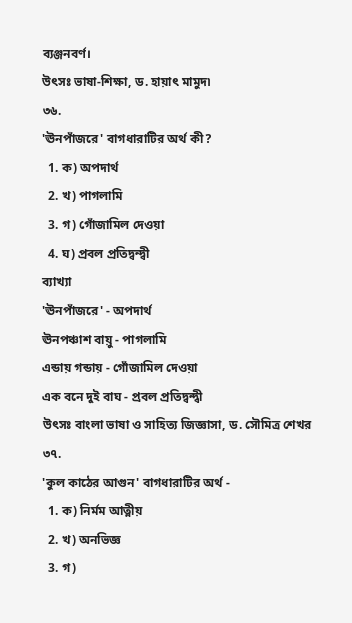ব্যঞ্জনবর্ণ।
উৎসঃ ভাষা-শিক্ষা, ড. হায়াৎ মামুদ৷
৩৬.
'ঊনপাঁজরে' বাগধারাটির অর্থ কী?
  1. ক) অপদার্থ
  2. খ) পাগলামি
  3. গ) গোঁজামিল দেওয়া
  4. ঘ) প্রবল প্রতিদ্বন্দ্বী
ব্যাখ্যা
'ঊনপাঁজরে' - অপদার্থ
ঊনপঞ্চাশ বায়ু - পাগলামি
এন্ডায় গন্ডায় - গোঁজামিল দেওয়া
এক বনে দুই বাঘ - প্রবল প্রতিদ্বন্দ্বী
উৎসঃ বাংলা ভাষা ও সাহিত্য জিজ্ঞাসা, ড. সৌমিত্র শেখর
৩৭.
'কুল কাঠের আগুন' বাগধারাটির অর্থ -
  1. ক) নির্মম আত্নীয়
  2. খ) অনভিজ্ঞ
  3. গ)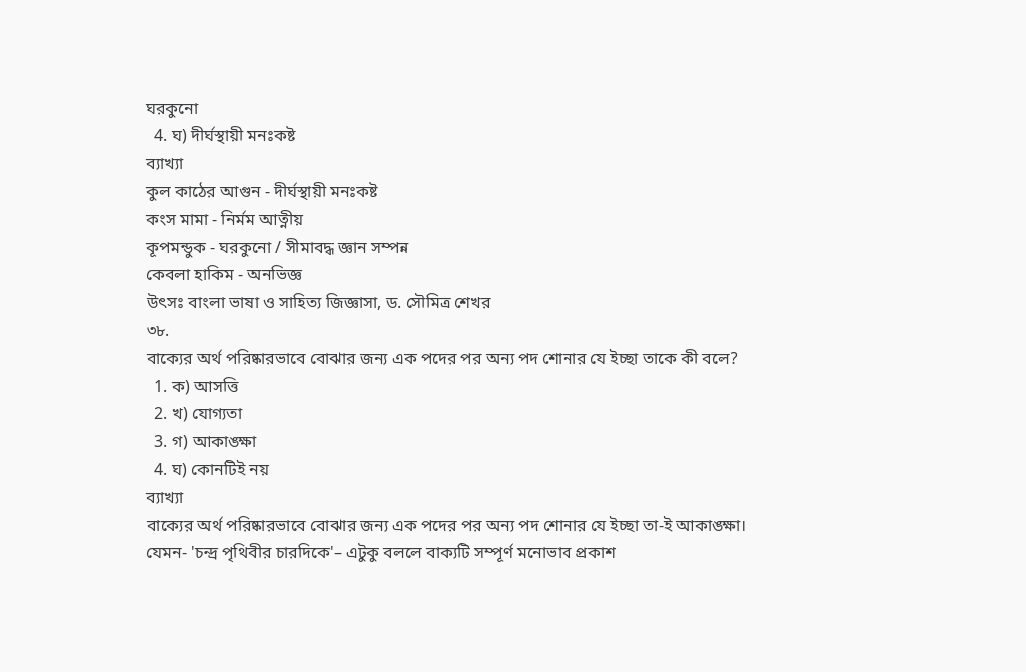ঘরকুনো
  4. ঘ) দীর্ঘস্থায়ী মনঃকষ্ট
ব্যাখ্যা
কুল কাঠের আগুন - দীর্ঘস্থায়ী মনঃকষ্ট
কংস মামা - নির্মম আত্নীয়
কূপমন্ডুক - ঘরকুনো / সীমাবদ্ধ জ্ঞান সম্পন্ন
কেবলা হাকিম - অনভিজ্ঞ
উৎসঃ বাংলা ভাষা ও সাহিত্য জিজ্ঞাসা, ড. সৌমিত্র শেখর
৩৮.
বাক্যের অর্থ পরিষ্কারভাবে বোঝার জন্য এক পদের পর অন্য পদ শোনার যে ইচ্ছা তাকে কী বলে?
  1. ক) আসত্তি
  2. খ) যোগ্যতা
  3. গ) আকাঙ্ক্ষা
  4. ঘ) কোনটিই নয়
ব্যাখ্যা
বাক্যের অর্থ পরিষ্কারভাবে বোঝার জন্য এক পদের পর অন্য পদ শোনার যে ইচ্ছা তা-ই আকাঙ্ক্ষা।
যেমন- 'চন্দ্র পৃথিবীর চারদিকে'– এটুকু বললে বাক্যটি সম্পূর্ণ মনোভাব প্রকাশ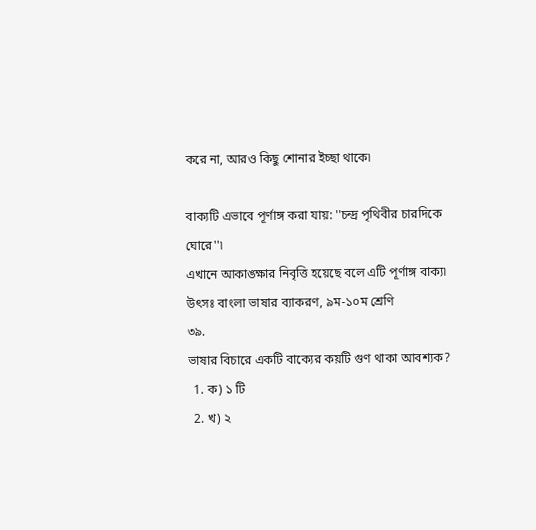করে না, আরও কিছু শোনার ইচ্ছা থাকে৷

বাক্যটি এভাবে পূর্ণাঙ্গ করা যায়: ''চন্দ্র পৃথিবীর চারদিকে ঘোরে''৷
এখানে আকাঙ্ক্ষার নিবৃত্তি হয়েছে বলে এটি পূর্ণাঙ্গ বাক্য৷
উৎসঃ বাংলা ভাষার ব্যাকরণ, ৯ম-১০ম শ্রেণি
৩৯.
ভাষার বিচারে একটি বাক্যের কয়টি গুণ থাকা আবশ্যক?
  1. ক) ১ টি
  2. খ) ২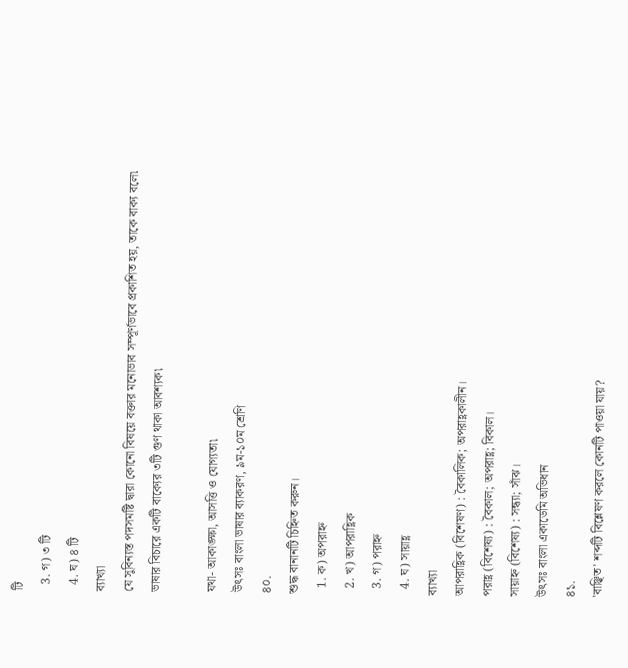টি
  3. গ) ৩ টি
  4. ঘ) ৪ টি
ব্যাখ্যা
যে সুবিন্যস্ত পদসমষ্টি দ্বারা কোনো বিষয়ে বক্তার মনোভাব সম্পূর্ণভাবে প্রকাশিত হয়, তাকে বাক্য বলে৷
ভাষার বিচারে একটি বাক্যের ৩টি গুণ থাকা আবশ্যক৷

যথা- আকাঙ্ক্ষা, আসত্তি ও যোগ্যতা৷
উৎসঃ বাংলা ভাষার ব্যাকরণ, ৯ম-১০ম শ্রেণি
৪০.
শুদ্ধ বানানটি চিহ্নিত করুন।
  1. ক) অপরাহ্ন
  2. খ) আপরাহ্ণিক
  3. গ) পরাহ্ন
  4. ঘ) সায়াহ্ণ
ব্যাখ্যা
আপরাহ্ণিক (বিশেষণ) : বৈকালিক; অপরাহ্ণকালীন।
পরাহ্ণ (বিশেষ্য) : বৈকাল; অপরাহ্ণ; বিকাল।
সায়াহ্ন (বিশেষ্য) : সন্ধ্যা; সাঁঝ।
উৎসঃ বাংলা একাডেমি অভিধান
৪১.
'বাঞ্ছিত' শব্দটি বিশ্লেষণ করলে কোনটি পাওয়া যায়?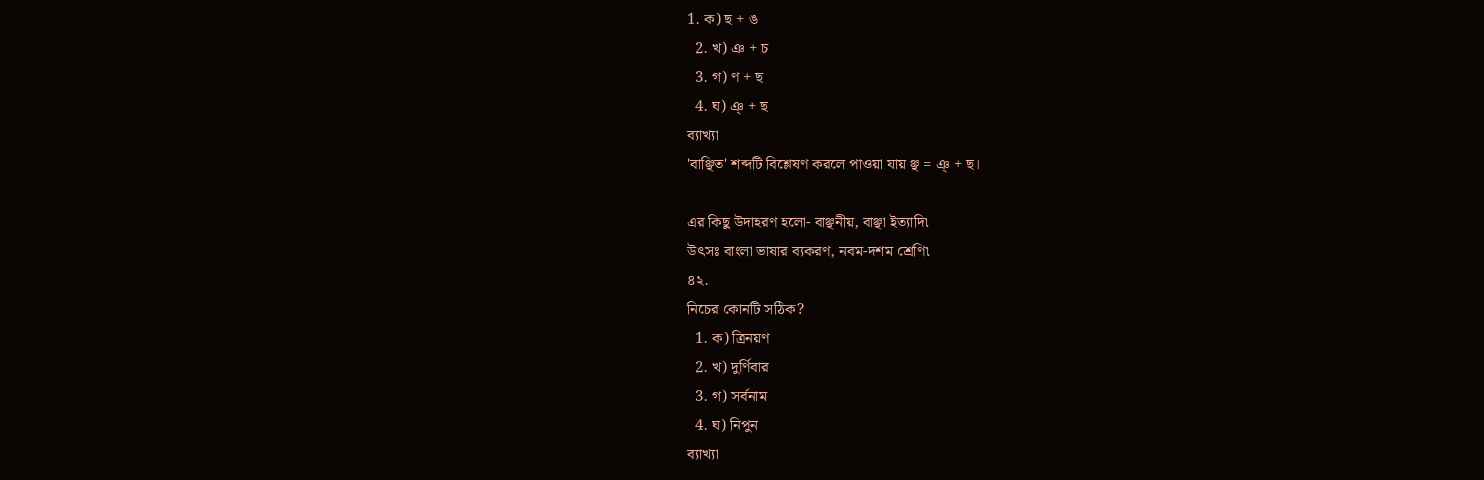1. ক) ছ + ঙ
  2. খ) ঞ + চ
  3. গ) ণ + ছ
  4. ঘ) ঞ্ + ছ
ব্যাখ্যা
'বাঞ্ছিত' শব্দটি বিশ্লেষণ করলে পাওয়া যায় ঞ্ছ = ঞ্ + ছ।

এর কিছু উদাহরণ হলো- বাঞ্ছনীয়, বাঞ্ছা ইত্যাদি৷
উৎসঃ বাংলা ভাষার ব্যকরণ, নবম-দশম শ্রেণি৷
৪২.
নিচের কোনটি সঠিক?
  1. ক) ত্রিনয়ণ
  2. খ) দুর্ণিবার
  3. গ) সর্বনাম
  4. ঘ) নিপুন
ব্যাখ্যা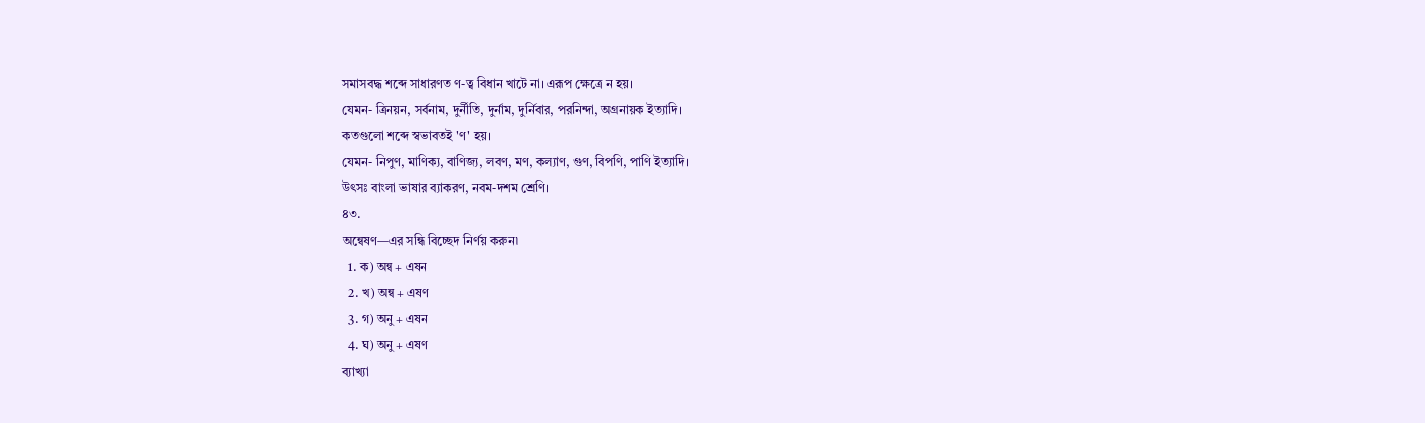সমাসবদ্ধ শব্দে সাধারণত ণ-ত্ব বিধান খাটে না। এরূপ ক্ষেত্রে ন হয়।
যেমন- ত্রিনয়ন, সর্বনাম, দুর্নীতি, দুর্নাম, দুর্নিবার, পরনিন্দা, অগ্রনায়ক ইত্যাদি।
কতগুলো শব্দে স্বভাবতই 'ণ' হয়।
যেমন- নিপুণ, মাণিক্য, বাণিজ্য, লবণ, মণ, কল্যাণ, গুণ, বিপণি, পাণি ইত্যাদি।
উৎসঃ বাংলা ভাষার ব্যাকরণ, নবম-দশম শ্রেণি।
৪৩.
অন্বেষণ—এর সন্ধি বিচ্ছেদ নির্ণয় করুন৷
  1. ক) অন্ব + এষন
  2. খ) অন্ব + এষণ
  3. গ) অনু + এষন
  4. ঘ) অনু + এষণ
ব্যাখ্যা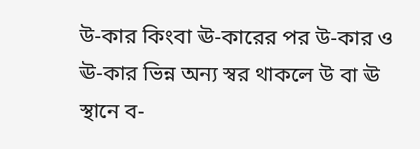উ-কার কিংবা ঊ-কারের পর উ-কার ও ঊ-কার ভিন্ন অন্য স্বর থাকলে উ বা ঊ স্থানে ব-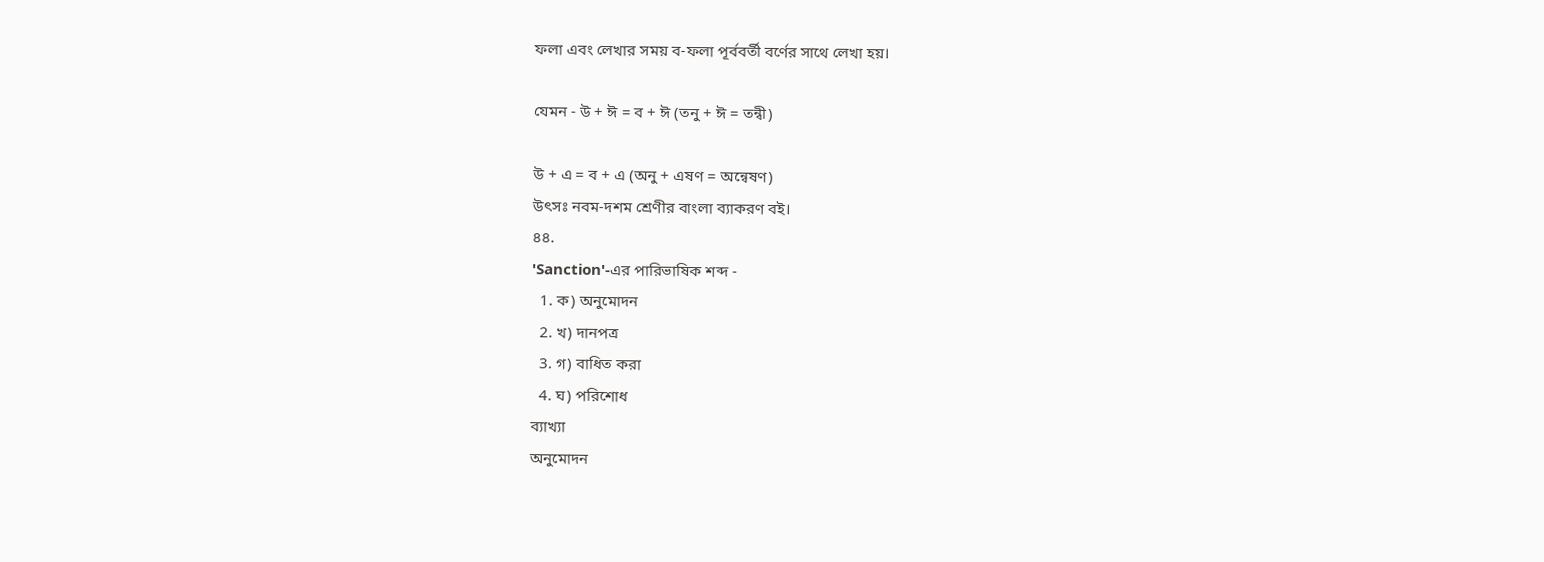ফলা এবং লেখার সময় ব-ফলা পূর্ববর্তী বর্ণের সাথে লেখা হয়।

যেমন - উ + ঈ = ব + ঈ (তনু + ঈ = তন্বী)

উ + এ = ব + এ (অনু + এষণ = অন্বেষণ)
উৎসঃ নবম-দশম শ্রেণীর বাংলা ব্যাকরণ বই।
৪৪.
'Sanction'-এর পারিভাষিক শব্দ -
  1. ক) অনুমোদন
  2. খ) দানপত্র
  3. গ) বাধিত করা
  4. ঘ) পরিশোধ
ব্যাখ্যা
অনুমোদন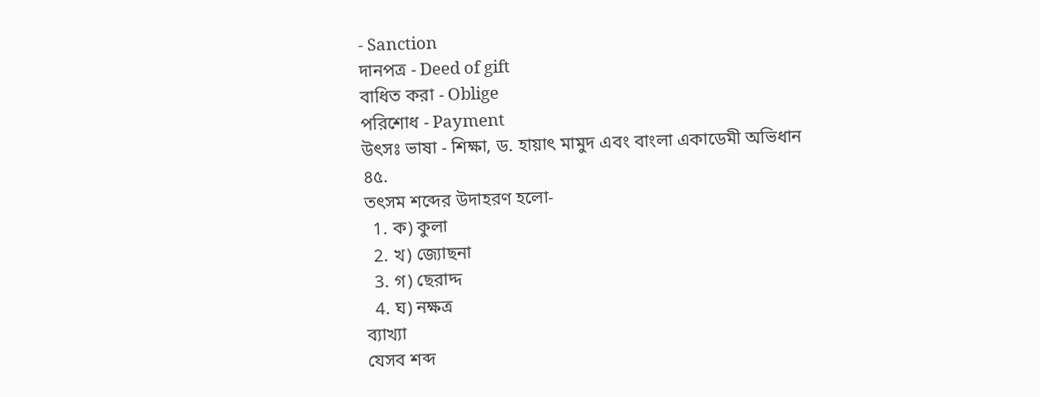- Sanction
দানপত্র - Deed of gift
বাধিত করা - Oblige
পরিশোধ - Payment
উৎসঃ ভাষা - শিক্ষা, ড. হায়াৎ মামুদ এবং বাংলা একাডেমী অভিধান
৪৫.
তৎসম শব্দের উদাহরণ হলো-
  1. ক) কুলা
  2. খ) জ্যোছনা
  3. গ) ছেরাদ্দ
  4. ঘ) নক্ষত্র
ব্যাখ্যা
যেসব শব্দ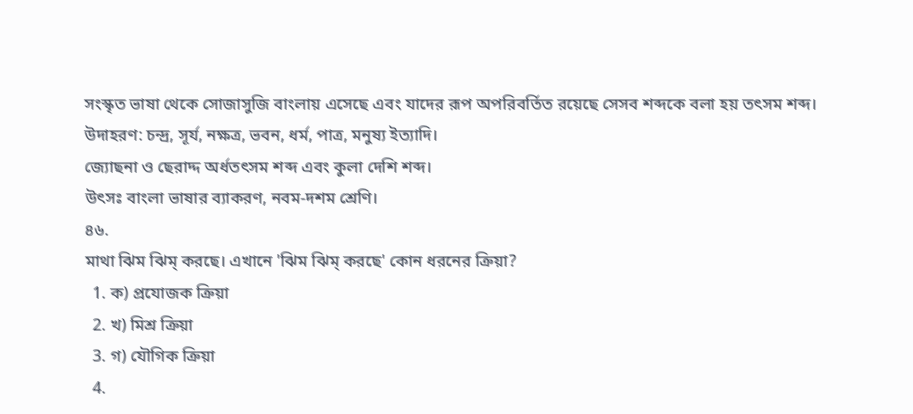সংস্কৃত ভাষা থেকে সোজাসুজি বাংলায় এসেছে এবং যাদের রূপ অপরিবর্তিত রয়েছে সেসব শব্দকে বলা হয় তৎসম শব্দ।
উদাহরণ: চন্দ্র, সূর্য, নক্ষত্র, ভবন, ধর্ম, পাত্র, মনুষ্য ইত্যাদি।
জ্যোছনা ও ছেরাদ্দ অর্ধতৎসম শব্দ এবং কুলা দেশি শব্দ।
উৎসঃ বাংলা ভাষার ব্যাকরণ, নবম-দশম শ্রেণি।
৪৬.
মাথা ঝিম ঝিম্ করছে। এখানে 'ঝিম ঝিম্ করছে' কোন ধরনের ক্রিয়া?
  1. ক) প্রযোজক ক্রিয়া
  2. খ) মিশ্র ক্রিয়া
  3. গ) যৌগিক ক্রিয়া
  4.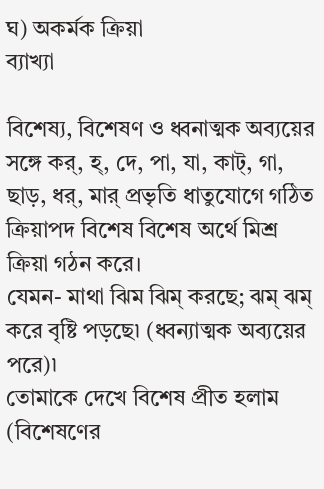ঘ) অকর্মক ক্রিয়া
ব্যাখ্যা

বিশেষ্য, বিশেষণ ও ধ্বনাত্মক অব্যয়ের সঙ্গে কর্, হ্, দে, পা, যা, কাট্, গা, ছাড়, ধর্, মার্ প্রভৃতি ধাতুযোগে গঠিত ক্রিয়াপদ বিশেষ বিশেষ অর্থে মিশ্র ক্রিয়া গঠন করে।
যেমন- মাথা ঝিম ঝিম্ করছে; ঝম্ ঝম্ করে বৃষ্টি পড়ছে৷ (ধ্বন্যাত্মক অব্যয়ের পরে)৷
তোমাকে দেখে বিশেষ প্রীত হলাম (বিশেষণের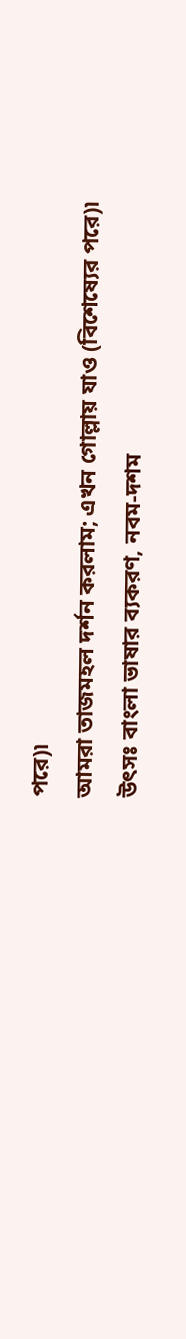পরে)৷
আমরা তাজমহল দর্শন করলাম; এখন গোল্লায় যাও (বিশেষ্যের পরে)৷
উৎসঃ বাংলা ভাষার ব্যকরণ, নবম-দশম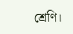শ্রেণি।